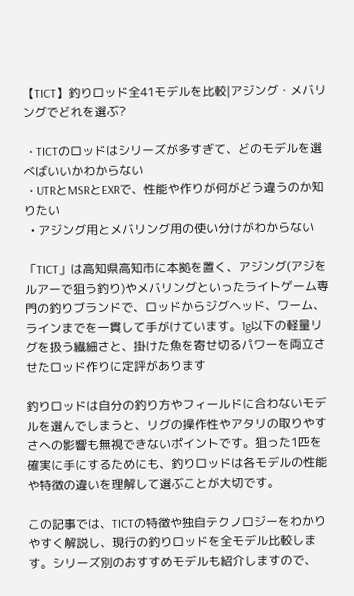【TICT】釣りロッド全41モデルを比較|アジング・メバリングでどれを選ぶ?

  • TICTのロッドはシリーズが多すぎて、どのモデルを選べばいいかわからない
  • UTRとMSRとEXRで、性能や作りが何がどう違うのか知りたい
  • アジング用とメバリング用の使い分けがわからない

「TICT」は高知県高知市に本拠を置く、アジング(アジをルアーで狙う釣り)やメバリングといったライトゲーム専門の釣りブランドで、ロッドからジグヘッド、ワーム、ラインまでを一貫して手がけています。1g以下の軽量リグを扱う繊細さと、掛けた魚を寄せ切るパワーを両立させたロッド作りに定評があります

釣りロッドは自分の釣り方やフィールドに合わないモデルを選んでしまうと、リグの操作性やアタリの取りやすさへの影響も無視できないポイントです。狙った1匹を確実に手にするためにも、釣りロッドは各モデルの性能や特徴の違いを理解して選ぶことが大切です。

この記事では、TICTの特徴や独自テクノロジーをわかりやすく解説し、現行の釣りロッドを全モデル比較します。シリーズ別のおすすめモデルも紹介しますので、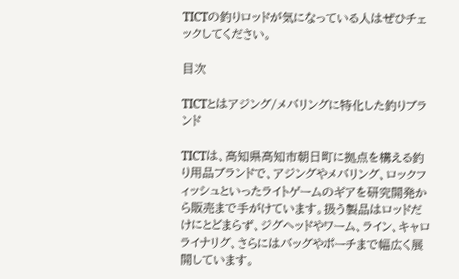TICTの釣りロッドが気になっている人はぜひチェックしてください。

目次

TICTとはアジング/メバリングに特化した釣りブランド

TICTは、高知県高知市朝日町に拠点を構える釣り用品ブランドで、アジングやメバリング、ロックフィッシュといったライトゲームのギアを研究開発から販売まで手がけています。扱う製品はロッドだけにとどまらず、ジグヘッドやワーム、ライン、キャロライナリグ、さらにはバッグやポーチまで幅広く展開しています。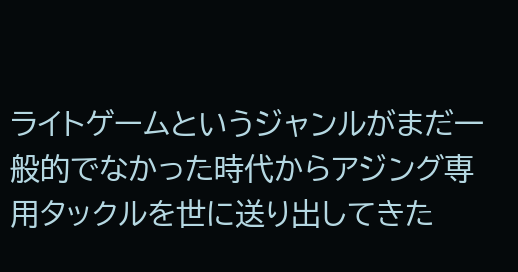ライトゲームというジャンルがまだ一般的でなかった時代からアジング専用タックルを世に送り出してきた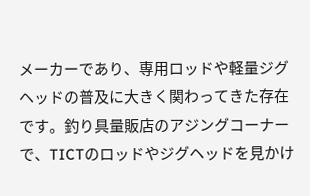メーカーであり、専用ロッドや軽量ジグヘッドの普及に大きく関わってきた存在です。釣り具量販店のアジングコーナーで、TICTのロッドやジグヘッドを見かけ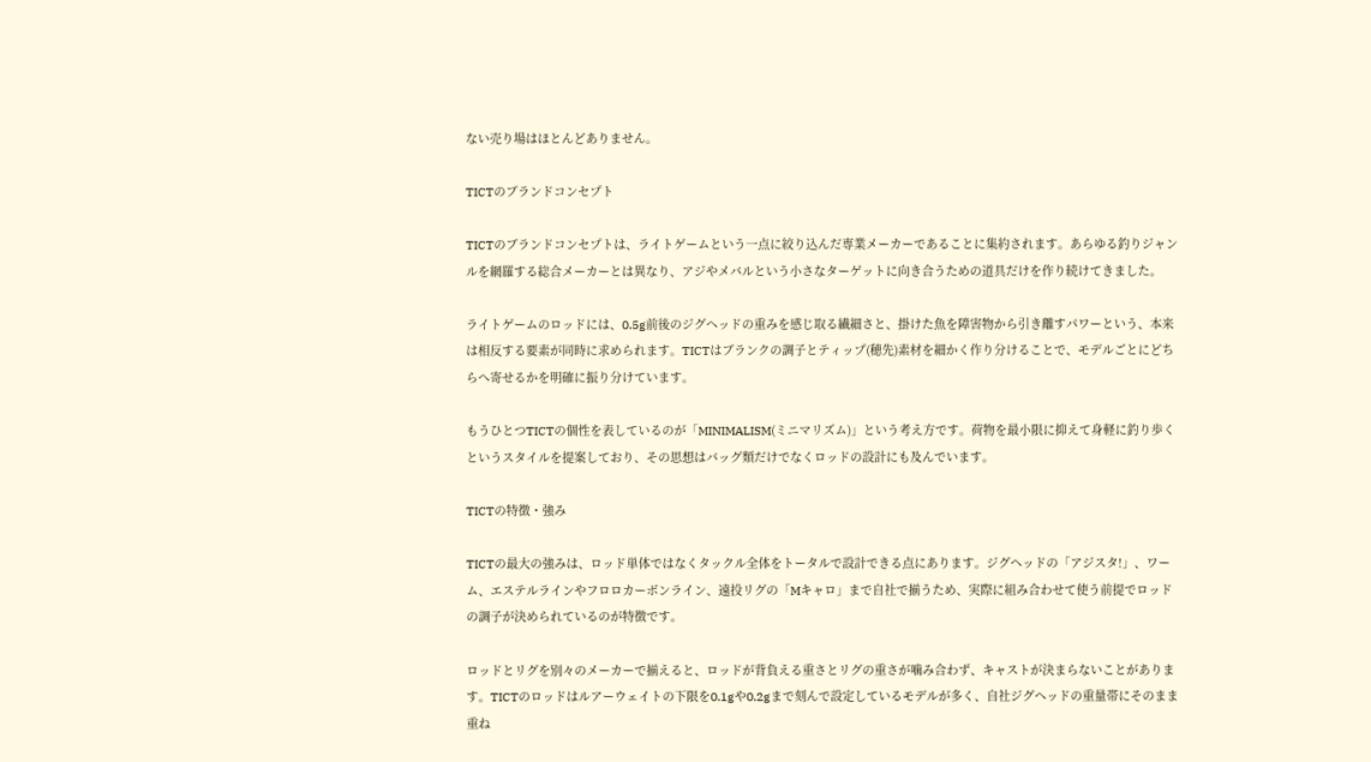ない売り場はほとんどありません。

TICTのブランドコンセプト

TICTのブランドコンセプトは、ライトゲームという一点に絞り込んだ専業メーカーであることに集約されます。あらゆる釣りジャンルを網羅する総合メーカーとは異なり、アジやメバルという小さなターゲットに向き合うための道具だけを作り続けてきました。

ライトゲームのロッドには、0.5g前後のジグヘッドの重みを感じ取る繊細さと、掛けた魚を障害物から引き離すパワーという、本来は相反する要素が同時に求められます。TICTはブランクの調子とティップ(穂先)素材を細かく作り分けることで、モデルごとにどちらへ寄せるかを明確に振り分けています。

もうひとつTICTの個性を表しているのが「MINIMALISM(ミニマリズム)」という考え方です。荷物を最小限に抑えて身軽に釣り歩くというスタイルを提案しており、その思想はバッグ類だけでなくロッドの設計にも及んでいます。

TICTの特徴・強み

TICTの最大の強みは、ロッド単体ではなくタックル全体をトータルで設計できる点にあります。ジグヘッドの「アジスタ!」、ワーム、エステルラインやフロロカーボンライン、遠投リグの「Mキャロ」まで自社で揃うため、実際に組み合わせて使う前提でロッドの調子が決められているのが特徴です。

ロッドとリグを別々のメーカーで揃えると、ロッドが背負える重さとリグの重さが噛み合わず、キャストが決まらないことがあります。TICTのロッドはルアーウェイトの下限を0.1gや0.2gまで刻んで設定しているモデルが多く、自社ジグヘッドの重量帯にそのまま重ね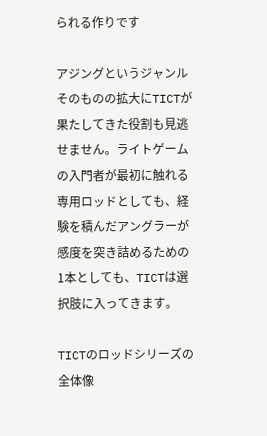られる作りです

アジングというジャンルそのものの拡大にTICTが果たしてきた役割も見逃せません。ライトゲームの入門者が最初に触れる専用ロッドとしても、経験を積んだアングラーが感度を突き詰めるための1本としても、TICTは選択肢に入ってきます。

TICTのロッドシリーズの全体像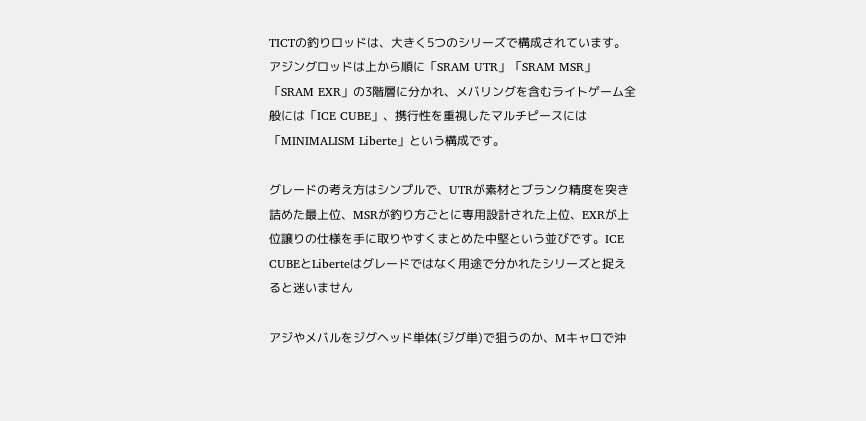TICTの釣りロッドは、大きく5つのシリーズで構成されています。アジングロッドは上から順に「SRAM UTR」「SRAM MSR」「SRAM EXR」の3階層に分かれ、メバリングを含むライトゲーム全般には「ICE CUBE」、携行性を重視したマルチピースには「MINIMALISM Liberte」という構成です。

グレードの考え方はシンプルで、UTRが素材とブランク精度を突き詰めた最上位、MSRが釣り方ごとに専用設計された上位、EXRが上位譲りの仕様を手に取りやすくまとめた中堅という並びです。ICE CUBEとLiberteはグレードではなく用途で分かれたシリーズと捉えると迷いません

アジやメバルをジグヘッド単体(ジグ単)で狙うのか、Mキャロで沖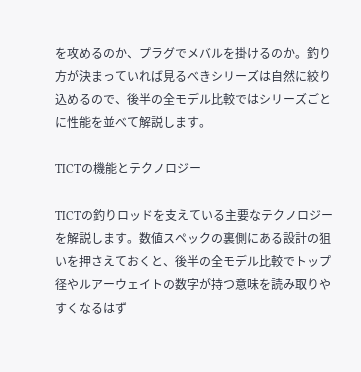を攻めるのか、プラグでメバルを掛けるのか。釣り方が決まっていれば見るべきシリーズは自然に絞り込めるので、後半の全モデル比較ではシリーズごとに性能を並べて解説します。

TICTの機能とテクノロジー

TICTの釣りロッドを支えている主要なテクノロジーを解説します。数値スペックの裏側にある設計の狙いを押さえておくと、後半の全モデル比較でトップ径やルアーウェイトの数字が持つ意味を読み取りやすくなるはず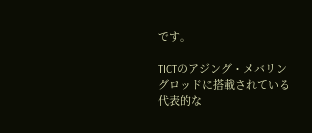です。

TICTのアジング・メバリングロッドに搭載されている代表的な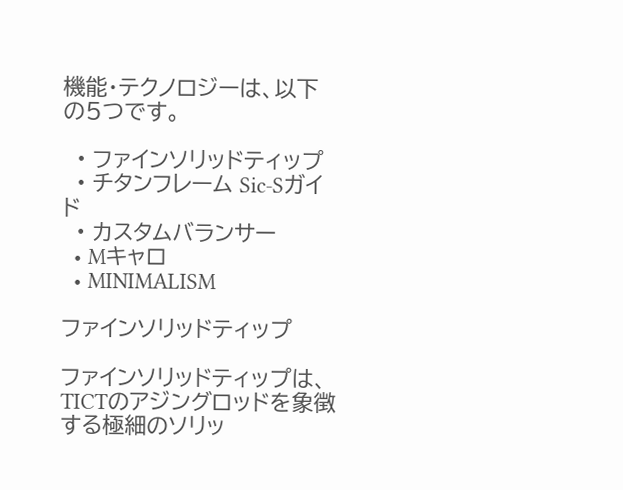機能・テクノロジーは、以下の5つです。

  • ファインソリッドティップ
  • チタンフレーム Sic-Sガイド
  • カスタムバランサー
  • Mキャロ
  • MINIMALISM

ファインソリッドティップ

ファインソリッドティップは、TICTのアジングロッドを象徴する極細のソリッ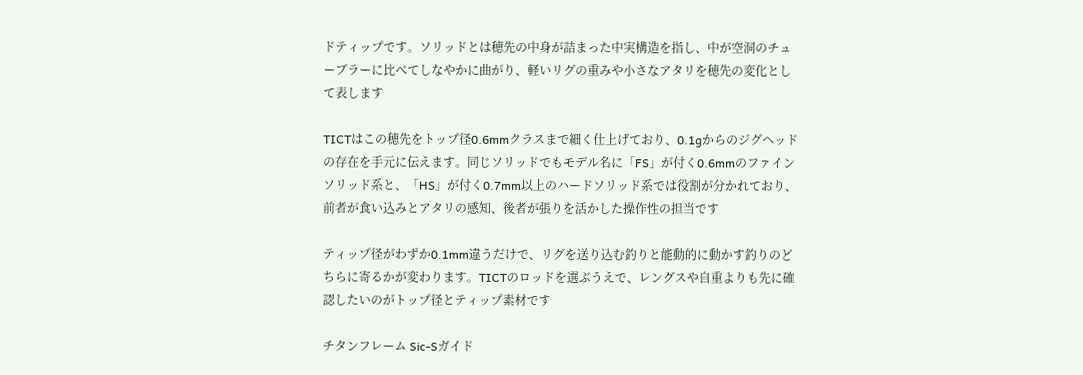ドティップです。ソリッドとは穂先の中身が詰まった中実構造を指し、中が空洞のチューブラーに比べてしなやかに曲がり、軽いリグの重みや小さなアタリを穂先の変化として表します

TICTはこの穂先をトップ径0.6mmクラスまで細く仕上げており、0.1gからのジグヘッドの存在を手元に伝えます。同じソリッドでもモデル名に「FS」が付く0.6mmのファインソリッド系と、「HS」が付く0.7mm以上のハードソリッド系では役割が分かれており、前者が食い込みとアタリの感知、後者が張りを活かした操作性の担当です

ティップ径がわずか0.1mm違うだけで、リグを送り込む釣りと能動的に動かす釣りのどちらに寄るかが変わります。TICTのロッドを選ぶうえで、レングスや自重よりも先に確認したいのがトップ径とティップ素材です

チタンフレーム Sic-Sガイド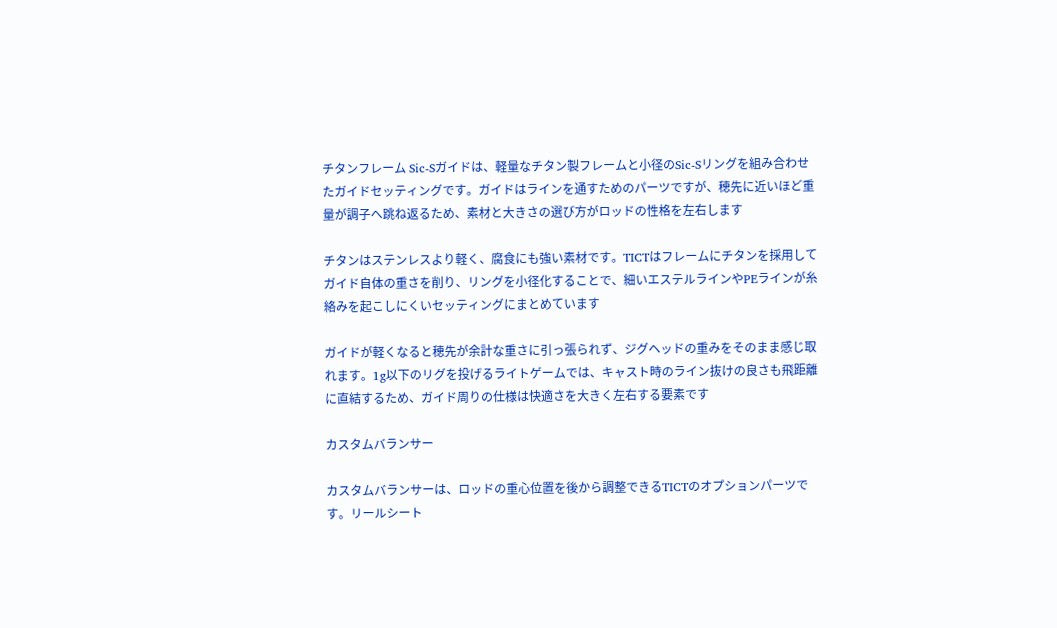チタンフレーム Sic-Sガイドは、軽量なチタン製フレームと小径のSic-Sリングを組み合わせたガイドセッティングです。ガイドはラインを通すためのパーツですが、穂先に近いほど重量が調子へ跳ね返るため、素材と大きさの選び方がロッドの性格を左右します

チタンはステンレスより軽く、腐食にも強い素材です。TICTはフレームにチタンを採用してガイド自体の重さを削り、リングを小径化することで、細いエステルラインやPEラインが糸絡みを起こしにくいセッティングにまとめています

ガイドが軽くなると穂先が余計な重さに引っ張られず、ジグヘッドの重みをそのまま感じ取れます。1g以下のリグを投げるライトゲームでは、キャスト時のライン抜けの良さも飛距離に直結するため、ガイド周りの仕様は快適さを大きく左右する要素です

カスタムバランサー

カスタムバランサーは、ロッドの重心位置を後から調整できるTICTのオプションパーツです。リールシート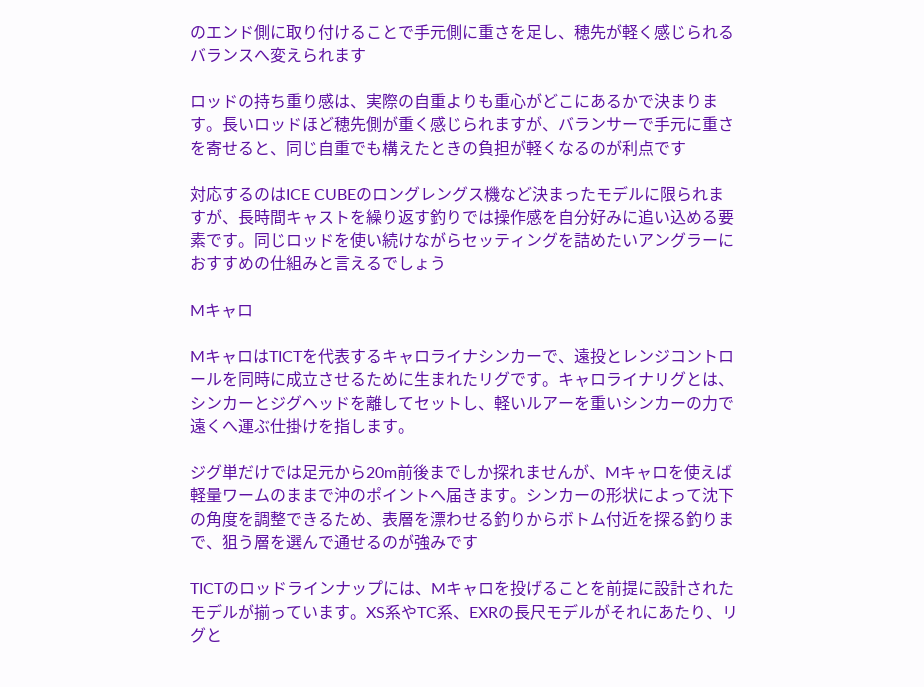のエンド側に取り付けることで手元側に重さを足し、穂先が軽く感じられるバランスへ変えられます

ロッドの持ち重り感は、実際の自重よりも重心がどこにあるかで決まります。長いロッドほど穂先側が重く感じられますが、バランサーで手元に重さを寄せると、同じ自重でも構えたときの負担が軽くなるのが利点です

対応するのはICE CUBEのロングレングス機など決まったモデルに限られますが、長時間キャストを繰り返す釣りでは操作感を自分好みに追い込める要素です。同じロッドを使い続けながらセッティングを詰めたいアングラーにおすすめの仕組みと言えるでしょう

Mキャロ

MキャロはTICTを代表するキャロライナシンカーで、遠投とレンジコントロールを同時に成立させるために生まれたリグです。キャロライナリグとは、シンカーとジグヘッドを離してセットし、軽いルアーを重いシンカーの力で遠くへ運ぶ仕掛けを指します。

ジグ単だけでは足元から20m前後までしか探れませんが、Mキャロを使えば軽量ワームのままで沖のポイントへ届きます。シンカーの形状によって沈下の角度を調整できるため、表層を漂わせる釣りからボトム付近を探る釣りまで、狙う層を選んで通せるのが強みです

TICTのロッドラインナップには、Mキャロを投げることを前提に設計されたモデルが揃っています。XS系やTC系、EXRの長尺モデルがそれにあたり、リグと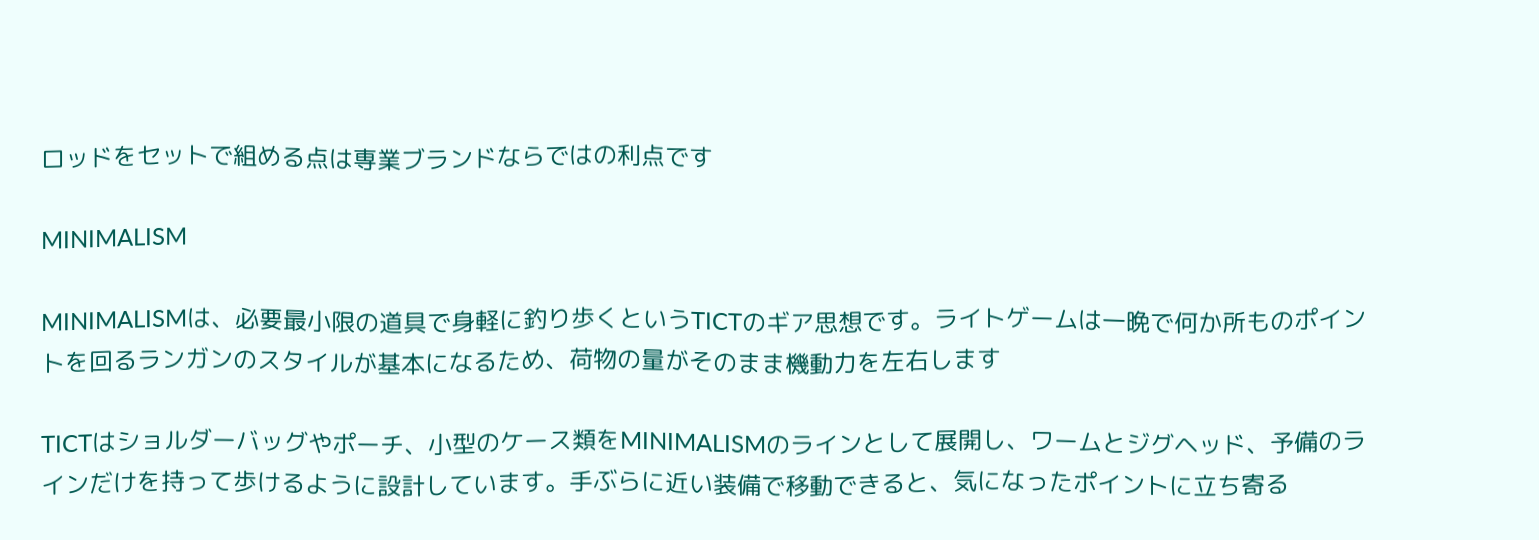ロッドをセットで組める点は専業ブランドならではの利点です

MINIMALISM

MINIMALISMは、必要最小限の道具で身軽に釣り歩くというTICTのギア思想です。ライトゲームは一晩で何か所ものポイントを回るランガンのスタイルが基本になるため、荷物の量がそのまま機動力を左右します

TICTはショルダーバッグやポーチ、小型のケース類をMINIMALISMのラインとして展開し、ワームとジグヘッド、予備のラインだけを持って歩けるように設計しています。手ぶらに近い装備で移動できると、気になったポイントに立ち寄る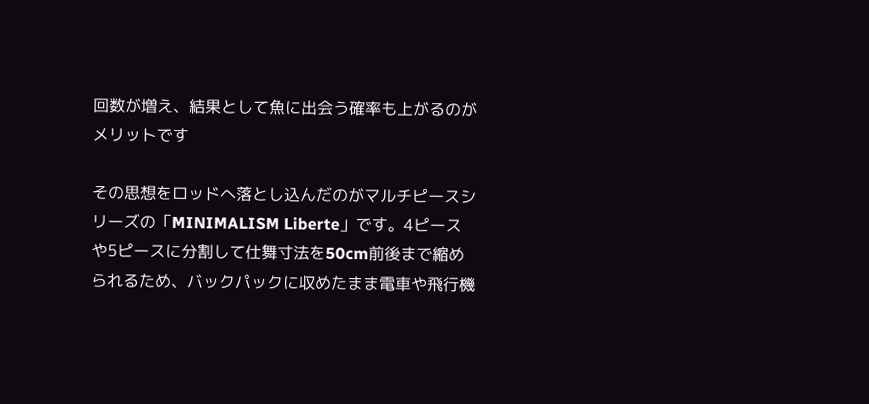回数が増え、結果として魚に出会う確率も上がるのがメリットです

その思想をロッドへ落とし込んだのがマルチピースシリーズの「MINIMALISM Liberte」です。4ピースや5ピースに分割して仕舞寸法を50cm前後まで縮められるため、バックパックに収めたまま電車や飛行機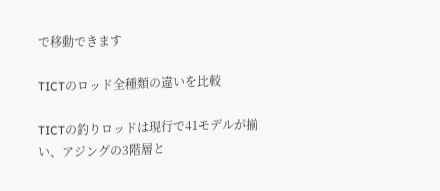で移動できます

TICTのロッド全種類の違いを比較

TICTの釣りロッドは現行で41モデルが揃い、アジングの3階層と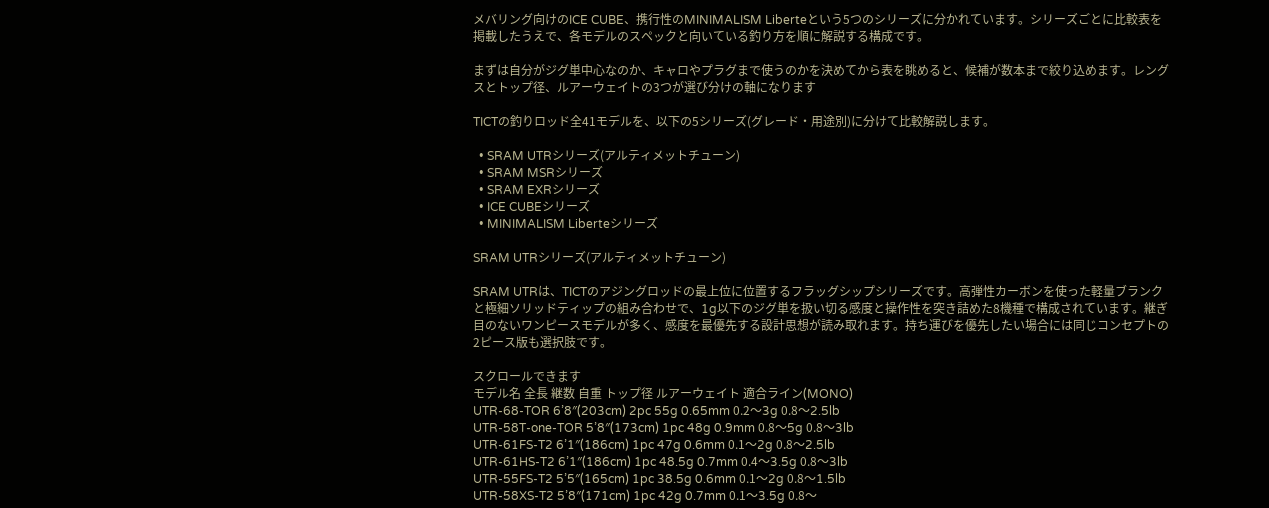メバリング向けのICE CUBE、携行性のMINIMALISM Liberteという5つのシリーズに分かれています。シリーズごとに比較表を掲載したうえで、各モデルのスペックと向いている釣り方を順に解説する構成です。

まずは自分がジグ単中心なのか、キャロやプラグまで使うのかを決めてから表を眺めると、候補が数本まで絞り込めます。レングスとトップ径、ルアーウェイトの3つが選び分けの軸になります

TICTの釣りロッド全41モデルを、以下の5シリーズ(グレード・用途別)に分けて比較解説します。

  • SRAM UTRシリーズ(アルティメットチューン)
  • SRAM MSRシリーズ
  • SRAM EXRシリーズ
  • ICE CUBEシリーズ
  • MINIMALISM Liberteシリーズ

SRAM UTRシリーズ(アルティメットチューン)

SRAM UTRは、TICTのアジングロッドの最上位に位置するフラッグシップシリーズです。高弾性カーボンを使った軽量ブランクと極細ソリッドティップの組み合わせで、1g以下のジグ単を扱い切る感度と操作性を突き詰めた8機種で構成されています。継ぎ目のないワンピースモデルが多く、感度を最優先する設計思想が読み取れます。持ち運びを優先したい場合には同じコンセプトの2ピース版も選択肢です。

スクロールできます
モデル名 全長 継数 自重 トップ径 ルアーウェイト 適合ライン(MONO)
UTR-68-TOR 6’8″(203cm) 2pc 55g 0.65mm 0.2〜3g 0.8〜2.5lb
UTR-58T-one-TOR 5’8″(173cm) 1pc 48g 0.9mm 0.8〜5g 0.8〜3lb
UTR-61FS-T2 6’1″(186cm) 1pc 47g 0.6mm 0.1〜2g 0.8〜2.5lb
UTR-61HS-T2 6’1″(186cm) 1pc 48.5g 0.7mm 0.4〜3.5g 0.8〜3lb
UTR-55FS-T2 5’5″(165cm) 1pc 38.5g 0.6mm 0.1〜2g 0.8〜1.5lb
UTR-58XS-T2 5’8″(171cm) 1pc 42g 0.7mm 0.1〜3.5g 0.8〜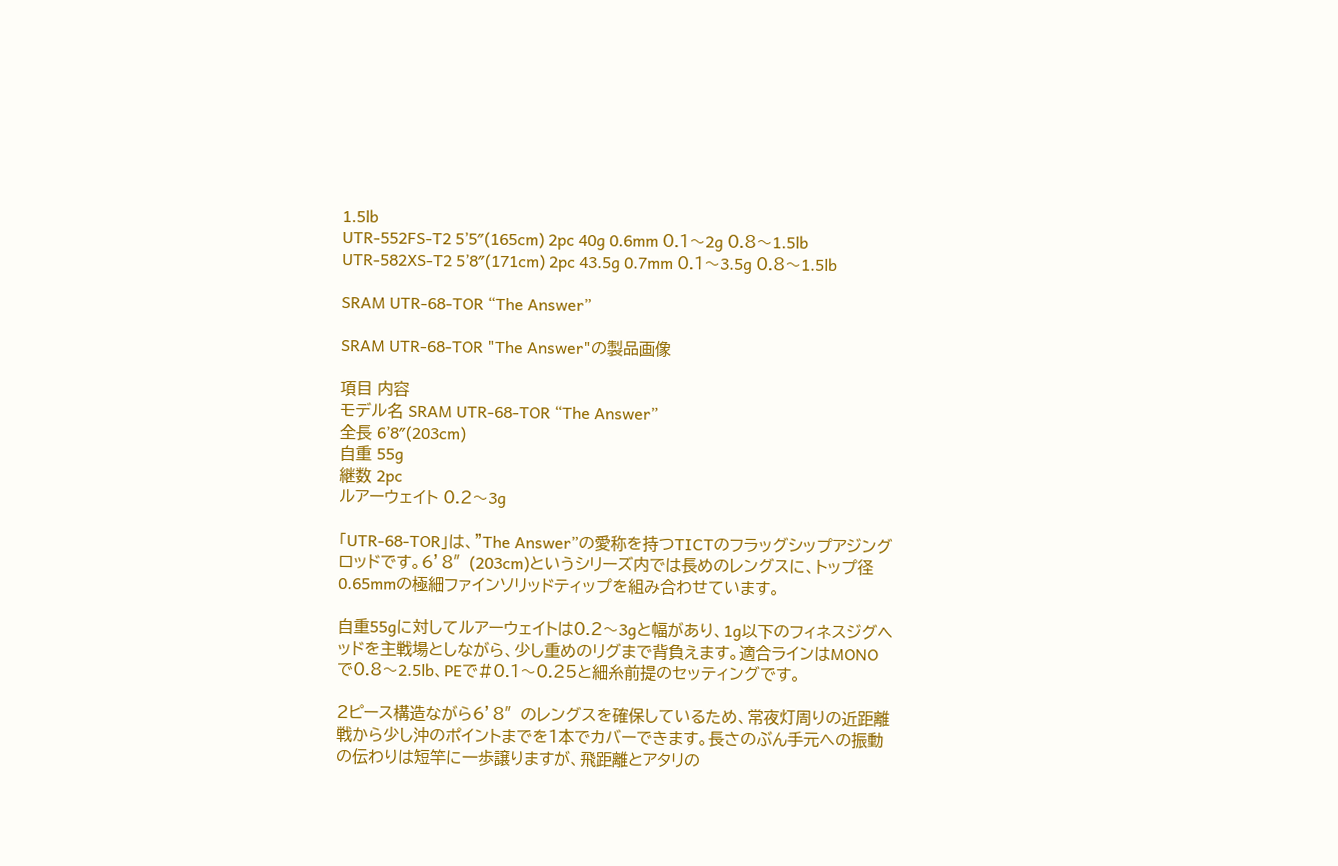1.5lb
UTR-552FS-T2 5’5″(165cm) 2pc 40g 0.6mm 0.1〜2g 0.8〜1.5lb
UTR-582XS-T2 5’8″(171cm) 2pc 43.5g 0.7mm 0.1〜3.5g 0.8〜1.5lb

SRAM UTR-68-TOR “The Answer”

SRAM UTR-68-TOR "The Answer"の製品画像

項目 内容
モデル名 SRAM UTR-68-TOR “The Answer”
全長 6’8″(203cm)
自重 55g
継数 2pc
ルアーウェイト 0.2〜3g

「UTR-68-TOR」は、”The Answer”の愛称を持つTICTのフラッグシップアジングロッドです。6’8″(203cm)というシリーズ内では長めのレングスに、トップ径0.65mmの極細ファインソリッドティップを組み合わせています。

自重55gに対してルアーウェイトは0.2〜3gと幅があり、1g以下のフィネスジグヘッドを主戦場としながら、少し重めのリグまで背負えます。適合ラインはMONOで0.8〜2.5lb、PEで#0.1〜0.25と細糸前提のセッティングです。

2ピース構造ながら6’8″のレングスを確保しているため、常夜灯周りの近距離戦から少し沖のポイントまでを1本でカバーできます。長さのぶん手元への振動の伝わりは短竿に一歩譲りますが、飛距離とアタリの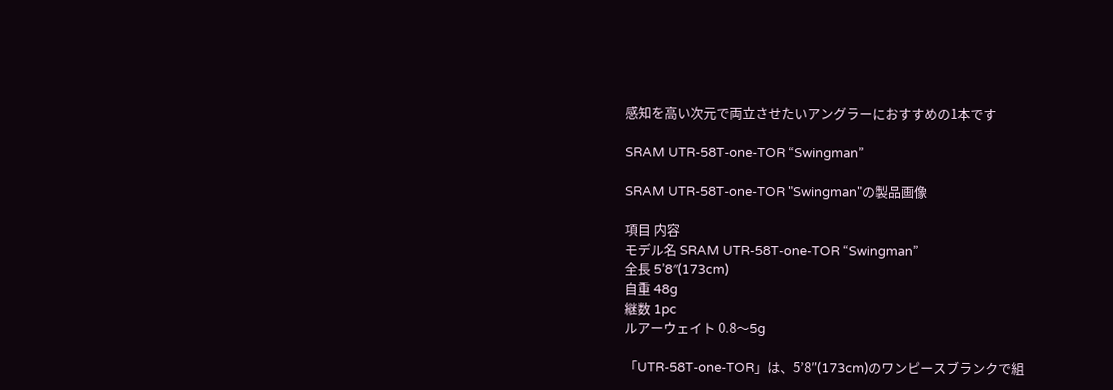感知を高い次元で両立させたいアングラーにおすすめの1本です

SRAM UTR-58T-one-TOR “Swingman”

SRAM UTR-58T-one-TOR "Swingman"の製品画像

項目 内容
モデル名 SRAM UTR-58T-one-TOR “Swingman”
全長 5’8″(173cm)
自重 48g
継数 1pc
ルアーウェイト 0.8〜5g

「UTR-58T-one-TOR」は、5’8″(173cm)のワンピースブランクで組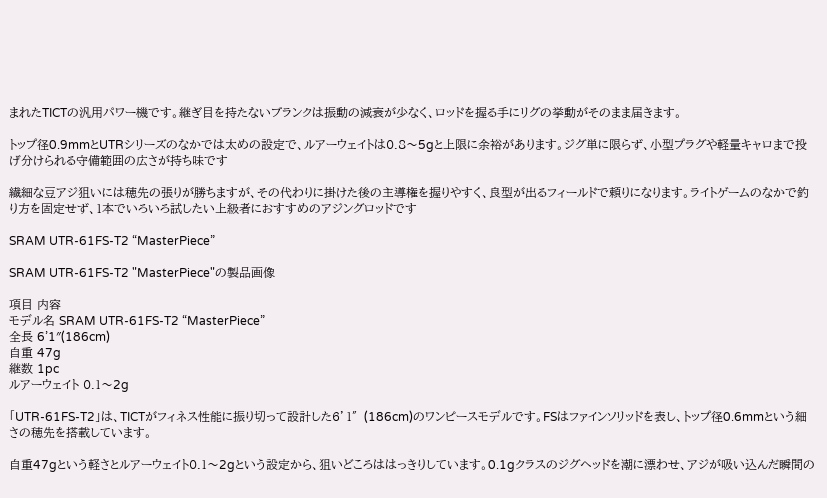まれたTICTの汎用パワー機です。継ぎ目を持たないブランクは振動の減衰が少なく、ロッドを握る手にリグの挙動がそのまま届きます。

トップ径0.9mmとUTRシリーズのなかでは太めの設定で、ルアーウェイトは0.8〜5gと上限に余裕があります。ジグ単に限らず、小型プラグや軽量キャロまで投げ分けられる守備範囲の広さが持ち味です

繊細な豆アジ狙いには穂先の張りが勝ちますが、その代わりに掛けた後の主導権を握りやすく、良型が出るフィールドで頼りになります。ライトゲームのなかで釣り方を固定せず、1本でいろいろ試したい上級者におすすめのアジングロッドです

SRAM UTR-61FS-T2 “MasterPiece”

SRAM UTR-61FS-T2 "MasterPiece"の製品画像

項目 内容
モデル名 SRAM UTR-61FS-T2 “MasterPiece”
全長 6’1″(186cm)
自重 47g
継数 1pc
ルアーウェイト 0.1〜2g

「UTR-61FS-T2」は、TICTがフィネス性能に振り切って設計した6’1″(186cm)のワンピースモデルです。FSはファインソリッドを表し、トップ径0.6mmという細さの穂先を搭載しています。

自重47gという軽さとルアーウェイト0.1〜2gという設定から、狙いどころははっきりしています。0.1gクラスのジグヘッドを潮に漂わせ、アジが吸い込んだ瞬間の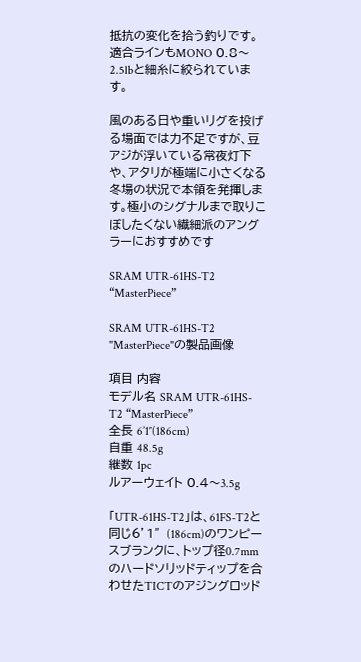抵抗の変化を拾う釣りです。適合ラインもMONO 0.8〜2.5lbと細糸に絞られています。

風のある日や重いリグを投げる場面では力不足ですが、豆アジが浮いている常夜灯下や、アタリが極端に小さくなる冬場の状況で本領を発揮します。極小のシグナルまで取りこぼしたくない繊細派のアングラーにおすすめです

SRAM UTR-61HS-T2 “MasterPiece”

SRAM UTR-61HS-T2 "MasterPiece"の製品画像

項目 内容
モデル名 SRAM UTR-61HS-T2 “MasterPiece”
全長 6’1″(186cm)
自重 48.5g
継数 1pc
ルアーウェイト 0.4〜3.5g

「UTR-61HS-T2」は、61FS-T2と同じ6’1″(186cm)のワンピースブランクに、トップ径0.7mmのハードソリッドティップを合わせたTICTのアジングロッド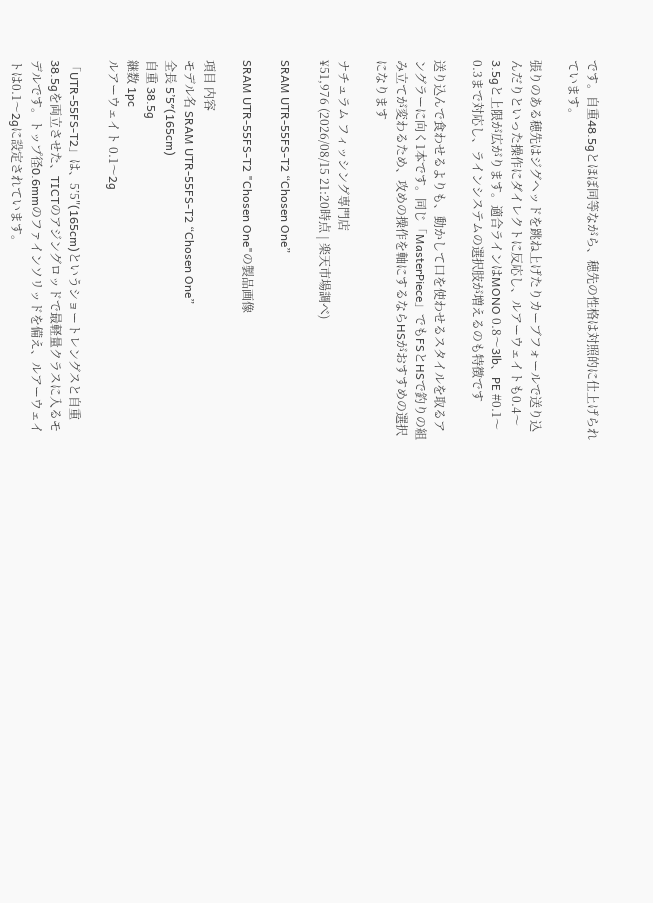です。自重48.5gとほぼ同等ながら、穂先の性格は対照的に仕上げられています。

張りのある穂先はジグヘッドを跳ね上げたりカーブフォールで送り込んだりといった操作にダイレクトに反応し、ルアーウェイトも0.4〜3.5gと上限が広がります。適合ラインはMONO 0.8〜3lb、PE #0.1〜0.3まで対応し、ラインシステムの選択肢が増えるのも特徴です

送り込んで食わせるよりも、動かして口を使わせるスタイルを取るアングラーに向く1本です。同じ「MasterPiece」でもFSとHSで釣りの組み立てが変わるため、攻めの操作を軸にするならHSがおすすめの選択になります

ナチュラム フィッシング専門店
¥51,976 (2026/08/15 21:20時点 | 楽天市場調べ)

SRAM UTR-55FS-T2 “Chosen One”

SRAM UTR-55FS-T2 "Chosen One"の製品画像

項目 内容
モデル名 SRAM UTR-55FS-T2 “Chosen One”
全長 5’5″(165cm)
自重 38.5g
継数 1pc
ルアーウェイト 0.1〜2g

「UTR-55FS-T2」は、5’5″(165cm)というショートレングスと自重38.5gを両立させた、TICTのアジングロッドで最軽量クラスに入るモデルです。トップ径0.6mmのファインソリッドを備え、ルアーウェイトは0.1〜2gに設定されています。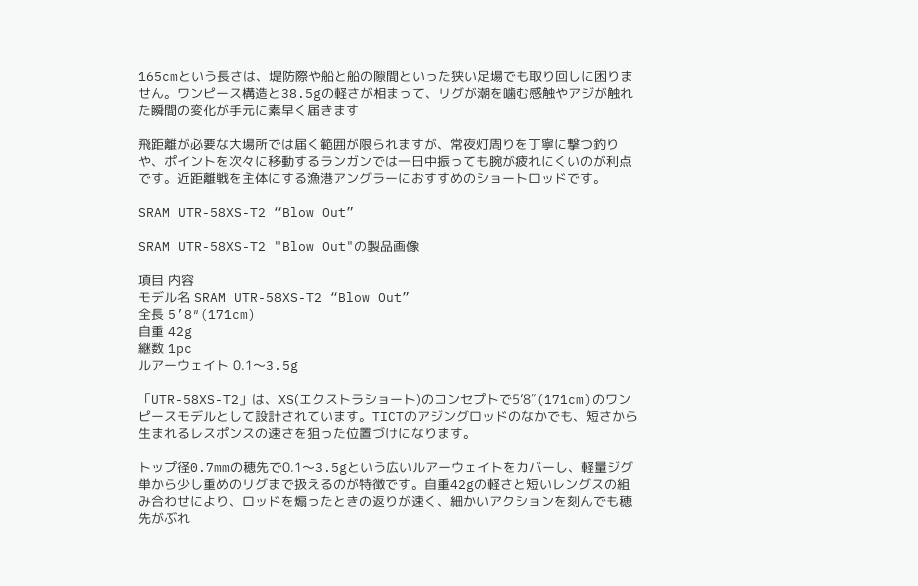165cmという長さは、堤防際や船と船の隙間といった狭い足場でも取り回しに困りません。ワンピース構造と38.5gの軽さが相まって、リグが潮を噛む感触やアジが触れた瞬間の変化が手元に素早く届きます

飛距離が必要な大場所では届く範囲が限られますが、常夜灯周りを丁寧に撃つ釣りや、ポイントを次々に移動するランガンでは一日中振っても腕が疲れにくいのが利点です。近距離戦を主体にする漁港アングラーにおすすめのショートロッドです。

SRAM UTR-58XS-T2 “Blow Out”

SRAM UTR-58XS-T2 "Blow Out"の製品画像

項目 内容
モデル名 SRAM UTR-58XS-T2 “Blow Out”
全長 5’8″(171cm)
自重 42g
継数 1pc
ルアーウェイト 0.1〜3.5g

「UTR-58XS-T2」は、XS(エクストラショート)のコンセプトで5’8″(171cm)のワンピースモデルとして設計されています。TICTのアジングロッドのなかでも、短さから生まれるレスポンスの速さを狙った位置づけになります。

トップ径0.7mmの穂先で0.1〜3.5gという広いルアーウェイトをカバーし、軽量ジグ単から少し重めのリグまで扱えるのが特徴です。自重42gの軽さと短いレングスの組み合わせにより、ロッドを煽ったときの返りが速く、細かいアクションを刻んでも穂先がぶれ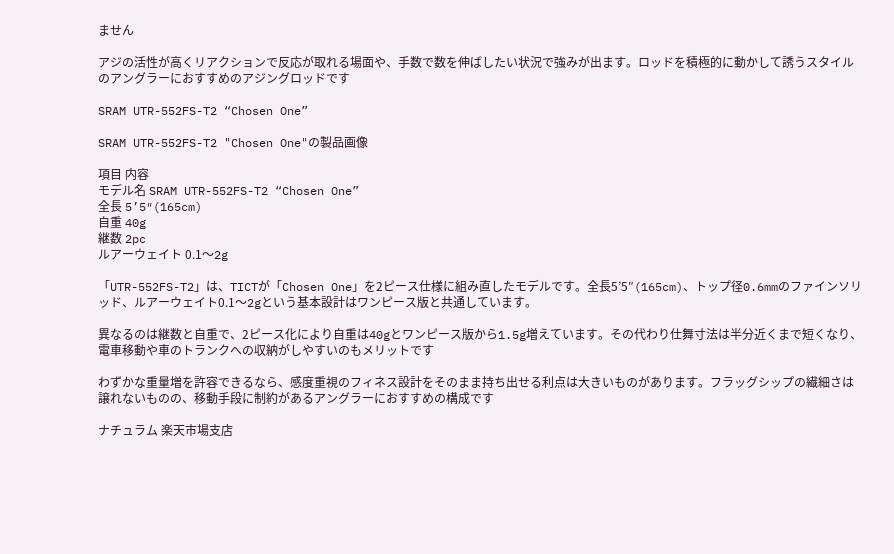ません

アジの活性が高くリアクションで反応が取れる場面や、手数で数を伸ばしたい状況で強みが出ます。ロッドを積極的に動かして誘うスタイルのアングラーにおすすめのアジングロッドです

SRAM UTR-552FS-T2 “Chosen One”

SRAM UTR-552FS-T2 "Chosen One"の製品画像

項目 内容
モデル名 SRAM UTR-552FS-T2 “Chosen One”
全長 5’5″(165cm)
自重 40g
継数 2pc
ルアーウェイト 0.1〜2g

「UTR-552FS-T2」は、TICTが「Chosen One」を2ピース仕様に組み直したモデルです。全長5’5″(165cm)、トップ径0.6mmのファインソリッド、ルアーウェイト0.1〜2gという基本設計はワンピース版と共通しています。

異なるのは継数と自重で、2ピース化により自重は40gとワンピース版から1.5g増えています。その代わり仕舞寸法は半分近くまで短くなり、電車移動や車のトランクへの収納がしやすいのもメリットです

わずかな重量増を許容できるなら、感度重視のフィネス設計をそのまま持ち出せる利点は大きいものがあります。フラッグシップの繊細さは譲れないものの、移動手段に制約があるアングラーにおすすめの構成です

ナチュラム 楽天市場支店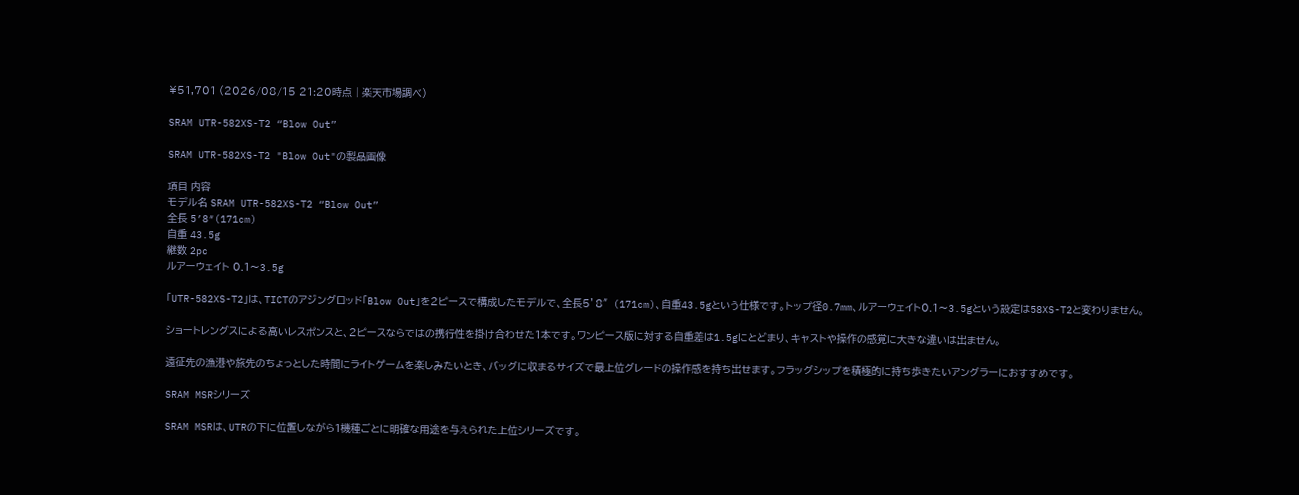¥51,701 (2026/08/15 21:20時点 | 楽天市場調べ)

SRAM UTR-582XS-T2 “Blow Out”

SRAM UTR-582XS-T2 "Blow Out"の製品画像

項目 内容
モデル名 SRAM UTR-582XS-T2 “Blow Out”
全長 5’8″(171cm)
自重 43.5g
継数 2pc
ルアーウェイト 0.1〜3.5g

「UTR-582XS-T2」は、TICTのアジングロッド「Blow Out」を2ピースで構成したモデルで、全長5’8″(171cm)、自重43.5gという仕様です。トップ径0.7mm、ルアーウェイト0.1〜3.5gという設定は58XS-T2と変わりません。

ショートレングスによる高いレスポンスと、2ピースならではの携行性を掛け合わせた1本です。ワンピース版に対する自重差は1.5gにとどまり、キャストや操作の感覚に大きな違いは出ません。

遠征先の漁港や旅先のちょっとした時間にライトゲームを楽しみたいとき、バッグに収まるサイズで最上位グレードの操作感を持ち出せます。フラッグシップを積極的に持ち歩きたいアングラーにおすすめです。

SRAM MSRシリーズ

SRAM MSRは、UTRの下に位置しながら1機種ごとに明確な用途を与えられた上位シリーズです。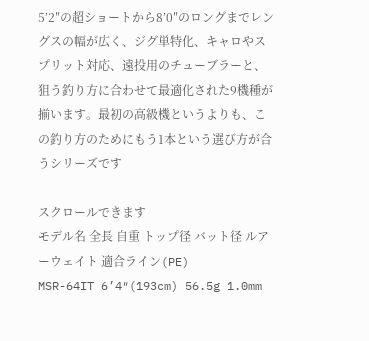5’2″の超ショートから8’0″のロングまでレングスの幅が広く、ジグ単特化、キャロやスプリット対応、遠投用のチューブラーと、狙う釣り方に合わせて最適化された9機種が揃います。最初の高級機というよりも、この釣り方のためにもう1本という選び方が合うシリーズです

スクロールできます
モデル名 全長 自重 トップ径 バット径 ルアーウェイト 適合ライン(PE)
MSR-64IT 6’4″(193cm) 56.5g 1.0mm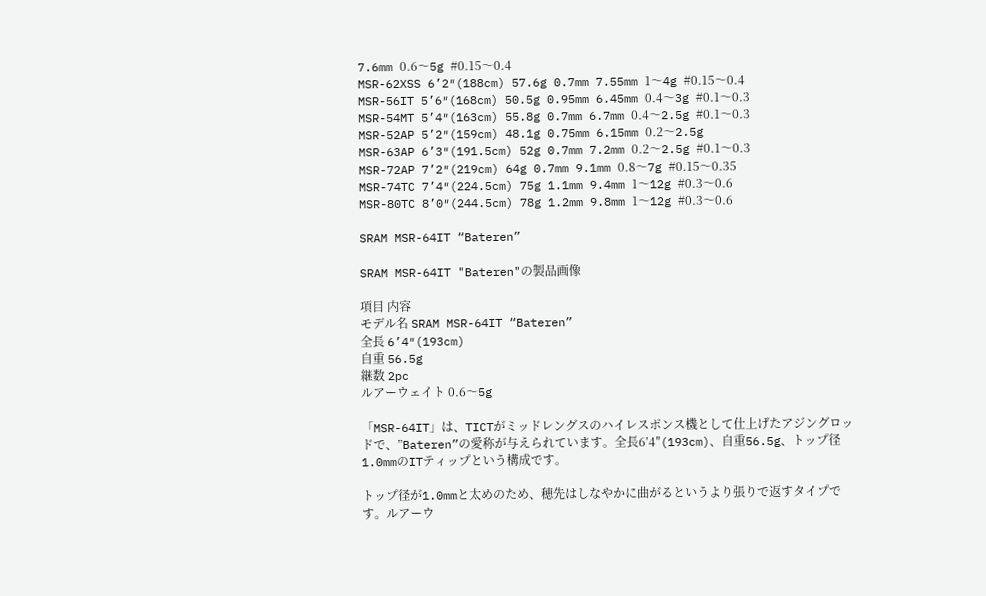7.6mm 0.6〜5g #0.15〜0.4
MSR-62XSS 6’2″(188cm) 57.6g 0.7mm 7.55mm 1〜4g #0.15〜0.4
MSR-56IT 5’6″(168cm) 50.5g 0.95mm 6.45mm 0.4〜3g #0.1〜0.3
MSR-54MT 5’4″(163cm) 55.8g 0.7mm 6.7mm 0.4〜2.5g #0.1〜0.3
MSR-52AP 5’2″(159cm) 48.1g 0.75mm 6.15mm 0.2〜2.5g
MSR-63AP 6’3″(191.5cm) 52g 0.7mm 7.2mm 0.2〜2.5g #0.1〜0.3
MSR-72AP 7’2″(219cm) 64g 0.7mm 9.1mm 0.8〜7g #0.15〜0.35
MSR-74TC 7’4″(224.5cm) 75g 1.1mm 9.4mm 1〜12g #0.3〜0.6
MSR-80TC 8’0″(244.5cm) 78g 1.2mm 9.8mm 1〜12g #0.3〜0.6

SRAM MSR-64IT “Bateren”

SRAM MSR-64IT "Bateren"の製品画像

項目 内容
モデル名 SRAM MSR-64IT “Bateren”
全長 6’4″(193cm)
自重 56.5g
継数 2pc
ルアーウェイト 0.6〜5g

「MSR-64IT」は、TICTがミッドレングスのハイレスポンス機として仕上げたアジングロッドで、”Bateren”の愛称が与えられています。全長6’4″(193cm)、自重56.5g、トップ径1.0mmのITティップという構成です。

トップ径が1.0mmと太めのため、穂先はしなやかに曲がるというより張りで返すタイプです。ルアーウ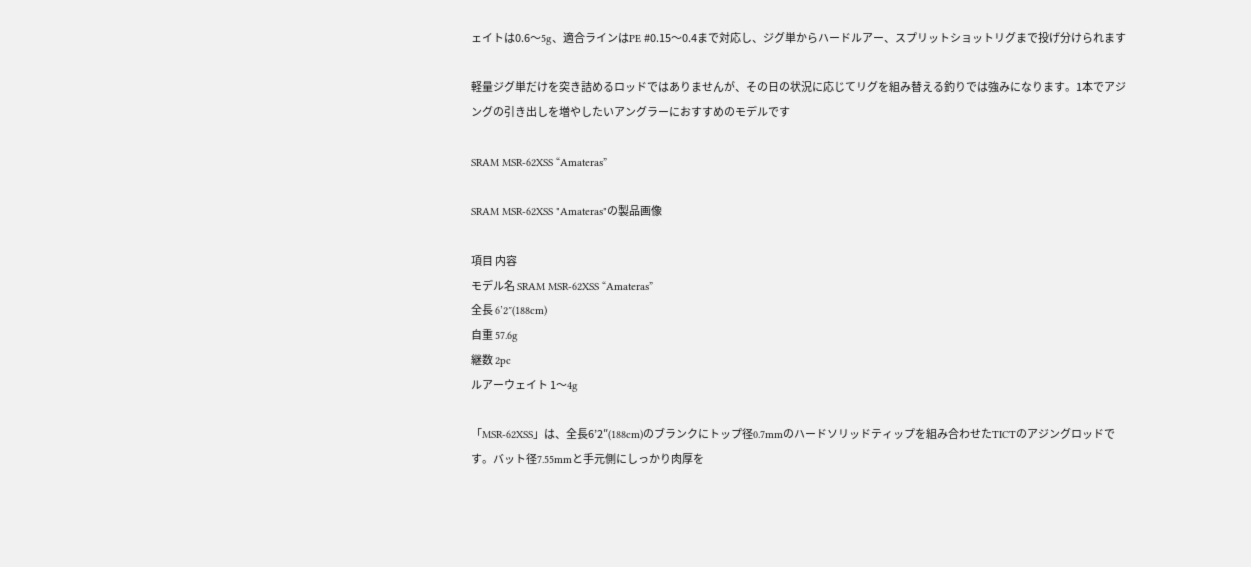ェイトは0.6〜5g、適合ラインはPE #0.15〜0.4まで対応し、ジグ単からハードルアー、スプリットショットリグまで投げ分けられます

軽量ジグ単だけを突き詰めるロッドではありませんが、その日の状況に応じてリグを組み替える釣りでは強みになります。1本でアジングの引き出しを増やしたいアングラーにおすすめのモデルです

SRAM MSR-62XSS “Amateras”

SRAM MSR-62XSS "Amateras"の製品画像

項目 内容
モデル名 SRAM MSR-62XSS “Amateras”
全長 6’2″(188cm)
自重 57.6g
継数 2pc
ルアーウェイト 1〜4g

「MSR-62XSS」は、全長6’2″(188cm)のブランクにトップ径0.7mmのハードソリッドティップを組み合わせたTICTのアジングロッドです。バット径7.55mmと手元側にしっかり肉厚を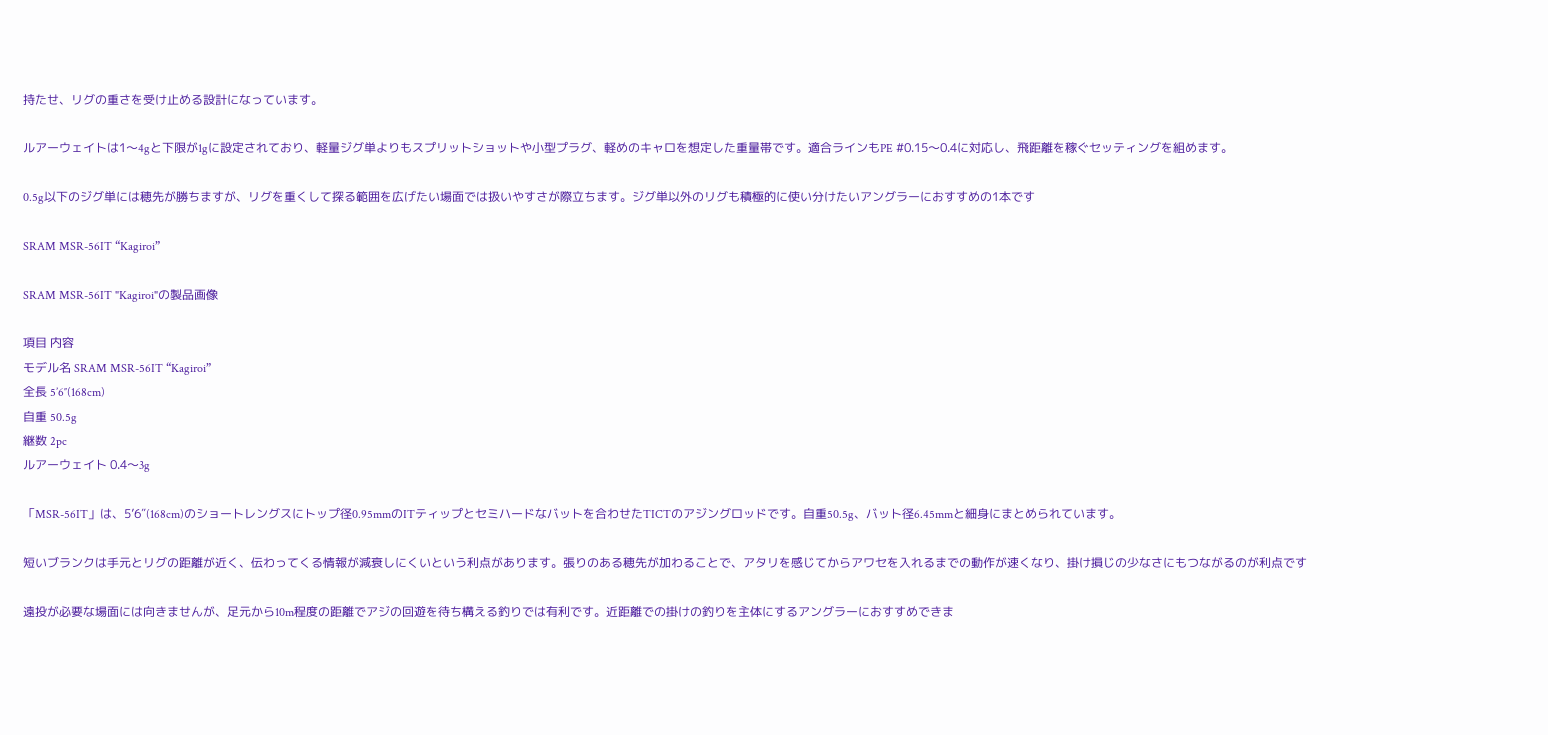持たせ、リグの重さを受け止める設計になっています。

ルアーウェイトは1〜4gと下限が1gに設定されており、軽量ジグ単よりもスプリットショットや小型プラグ、軽めのキャロを想定した重量帯です。適合ラインもPE #0.15〜0.4に対応し、飛距離を稼ぐセッティングを組めます。

0.5g以下のジグ単には穂先が勝ちますが、リグを重くして探る範囲を広げたい場面では扱いやすさが際立ちます。ジグ単以外のリグも積極的に使い分けたいアングラーにおすすめの1本です

SRAM MSR-56IT “Kagiroi”

SRAM MSR-56IT "Kagiroi"の製品画像

項目 内容
モデル名 SRAM MSR-56IT “Kagiroi”
全長 5’6″(168cm)
自重 50.5g
継数 2pc
ルアーウェイト 0.4〜3g

「MSR-56IT」は、5’6″(168cm)のショートレングスにトップ径0.95mmのITティップとセミハードなバットを合わせたTICTのアジングロッドです。自重50.5g、バット径6.45mmと細身にまとめられています。

短いブランクは手元とリグの距離が近く、伝わってくる情報が減衰しにくいという利点があります。張りのある穂先が加わることで、アタリを感じてからアワセを入れるまでの動作が速くなり、掛け損じの少なさにもつながるのが利点です

遠投が必要な場面には向きませんが、足元から10m程度の距離でアジの回遊を待ち構える釣りでは有利です。近距離での掛けの釣りを主体にするアングラーにおすすめできま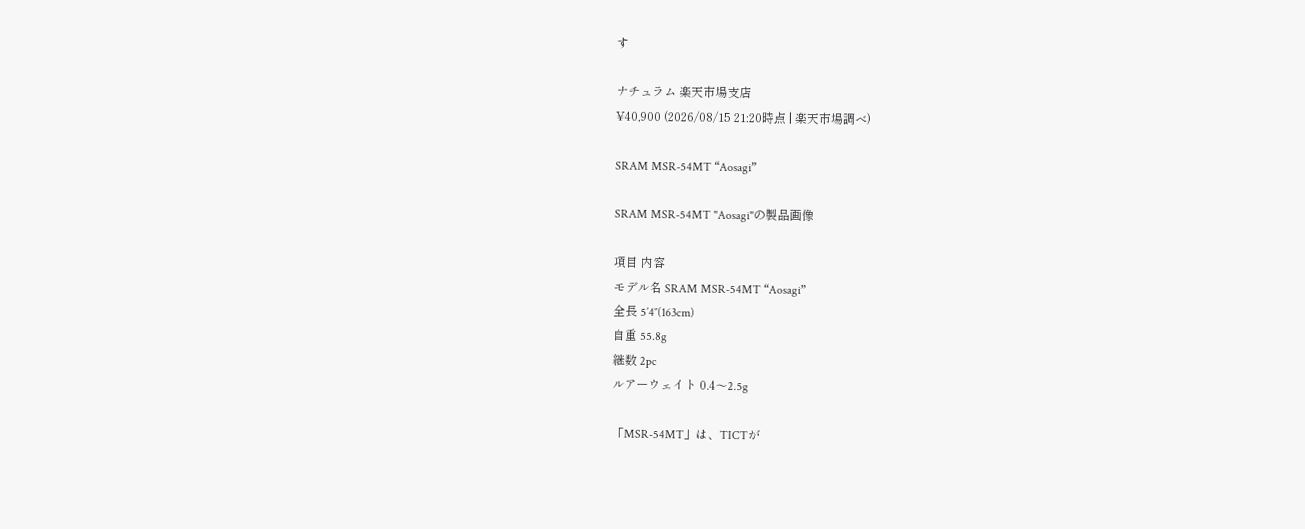す

ナチュラム 楽天市場支店
¥40,900 (2026/08/15 21:20時点 | 楽天市場調べ)

SRAM MSR-54MT “Aosagi”

SRAM MSR-54MT "Aosagi"の製品画像

項目 内容
モデル名 SRAM MSR-54MT “Aosagi”
全長 5’4″(163cm)
自重 55.8g
継数 2pc
ルアーウェイト 0.4〜2.5g

「MSR-54MT」は、TICTが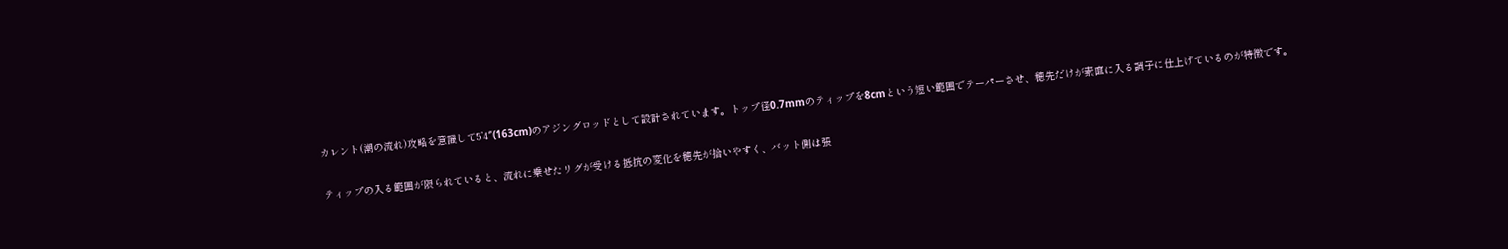カレント(潮の流れ)攻略を意識して5’4″(163cm)のアジングロッドとして設計されています。トップ径0.7mmのティップを8cmという短い範囲でテーパーさせ、穂先だけが素直に入る調子に仕上げているのが特徴です。

ティップの入る範囲が限られていると、流れに乗せたリグが受ける抵抗の変化を穂先が拾いやすく、バット側は張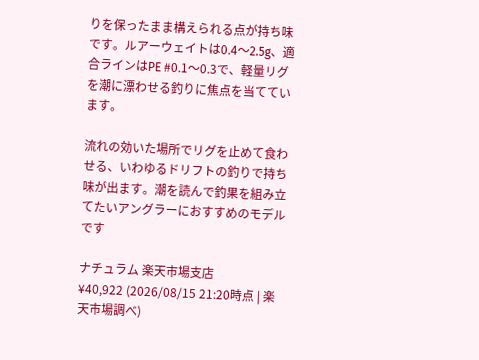りを保ったまま構えられる点が持ち味です。ルアーウェイトは0.4〜2.5g、適合ラインはPE #0.1〜0.3で、軽量リグを潮に漂わせる釣りに焦点を当てています。

流れの効いた場所でリグを止めて食わせる、いわゆるドリフトの釣りで持ち味が出ます。潮を読んで釣果を組み立てたいアングラーにおすすめのモデルです

ナチュラム 楽天市場支店
¥40,922 (2026/08/15 21:20時点 | 楽天市場調べ)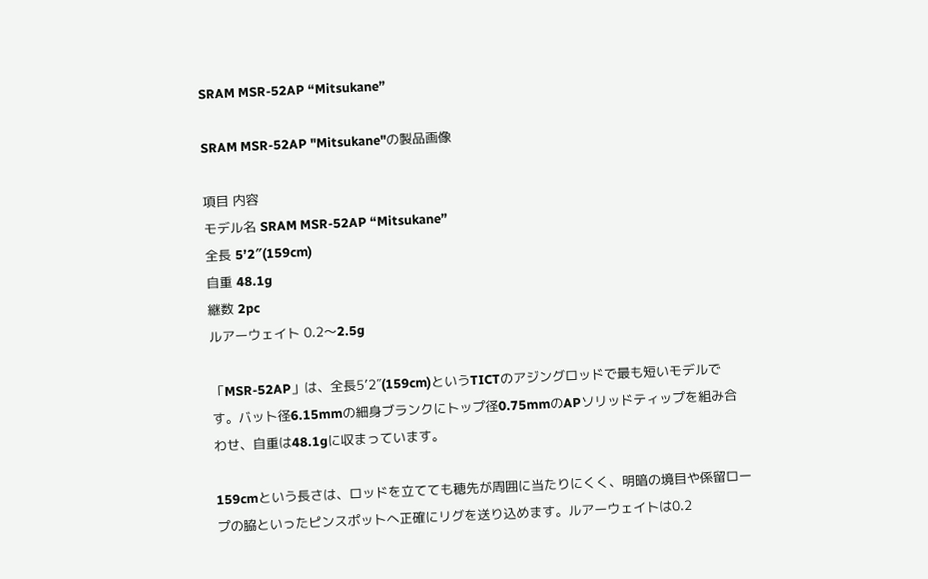SRAM MSR-52AP “Mitsukane”

SRAM MSR-52AP "Mitsukane"の製品画像

項目 内容
モデル名 SRAM MSR-52AP “Mitsukane”
全長 5’2″(159cm)
自重 48.1g
継数 2pc
ルアーウェイト 0.2〜2.5g

「MSR-52AP」は、全長5’2″(159cm)というTICTのアジングロッドで最も短いモデルです。バット径6.15mmの細身ブランクにトップ径0.75mmのAPソリッドティップを組み合わせ、自重は48.1gに収まっています。

159cmという長さは、ロッドを立てても穂先が周囲に当たりにくく、明暗の境目や係留ロープの脇といったピンスポットへ正確にリグを送り込めます。ルアーウェイトは0.2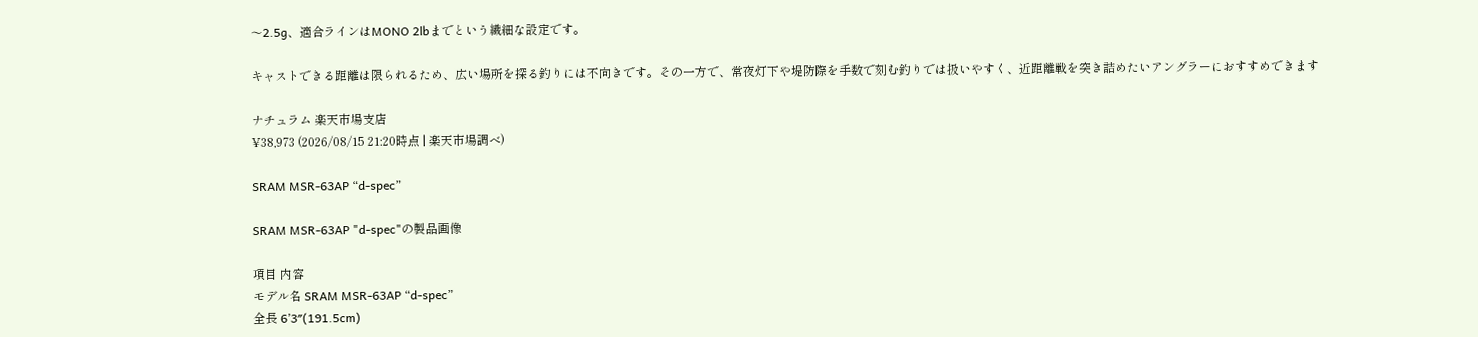〜2.5g、適合ラインはMONO 2lbまでという繊細な設定です。

キャストできる距離は限られるため、広い場所を探る釣りには不向きです。その一方で、常夜灯下や堤防際を手数で刻む釣りでは扱いやすく、近距離戦を突き詰めたいアングラーにおすすめできます

ナチュラム 楽天市場支店
¥38,973 (2026/08/15 21:20時点 | 楽天市場調べ)

SRAM MSR-63AP “d-spec”

SRAM MSR-63AP "d-spec"の製品画像

項目 内容
モデル名 SRAM MSR-63AP “d-spec”
全長 6’3″(191.5cm)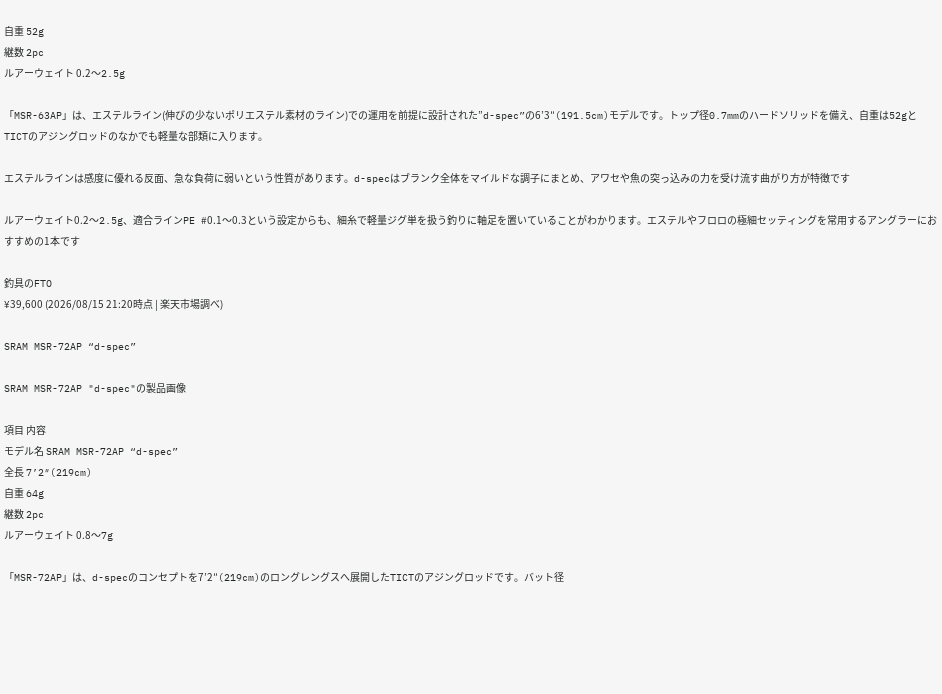自重 52g
継数 2pc
ルアーウェイト 0.2〜2.5g

「MSR-63AP」は、エステルライン(伸びの少ないポリエステル素材のライン)での運用を前提に設計された”d-spec”の6’3″(191.5cm)モデルです。トップ径0.7mmのハードソリッドを備え、自重は52gとTICTのアジングロッドのなかでも軽量な部類に入ります。

エステルラインは感度に優れる反面、急な負荷に弱いという性質があります。d-specはブランク全体をマイルドな調子にまとめ、アワセや魚の突っ込みの力を受け流す曲がり方が特徴です

ルアーウェイト0.2〜2.5g、適合ラインPE #0.1〜0.3という設定からも、細糸で軽量ジグ単を扱う釣りに軸足を置いていることがわかります。エステルやフロロの極細セッティングを常用するアングラーにおすすめの1本です

釣具のFTO
¥39,600 (2026/08/15 21:20時点 | 楽天市場調べ)

SRAM MSR-72AP “d-spec”

SRAM MSR-72AP "d-spec"の製品画像

項目 内容
モデル名 SRAM MSR-72AP “d-spec”
全長 7’2″(219cm)
自重 64g
継数 2pc
ルアーウェイト 0.8〜7g

「MSR-72AP」は、d-specのコンセプトを7’2″(219cm)のロングレングスへ展開したTICTのアジングロッドです。バット径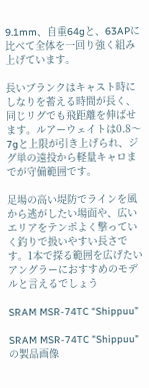9.1mm、自重64gと、63APに比べて全体を一回り強く組み上げています。

長いブランクはキャスト時にしなりを蓄える時間が長く、同じリグでも飛距離を伸ばせます。ルアーウェイトは0.8〜7gと上限が引き上げられ、ジグ単の遠投から軽量キャロまでが守備範囲です。

足場の高い堤防でラインを風から逃がしたい場面や、広いエリアをテンポよく撃っていく釣りで扱いやすい長さです。1本で探る範囲を広げたいアングラーにおすすめのモデルと言えるでしょう

SRAM MSR-74TC “Shippuu”

SRAM MSR-74TC "Shippuu"の製品画像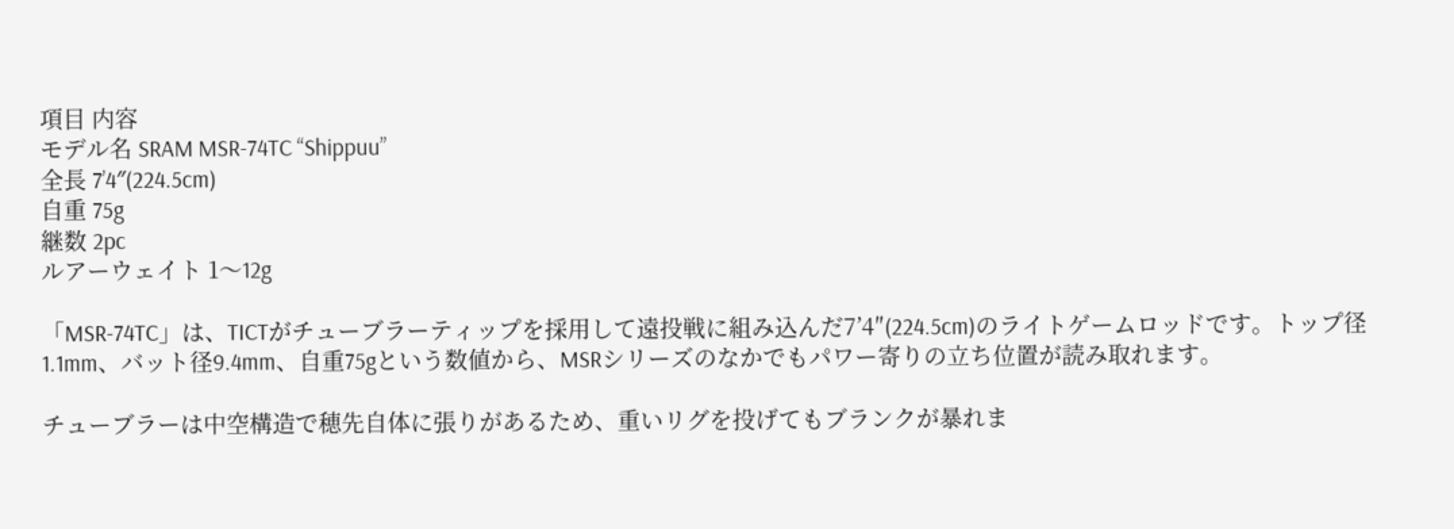項目 内容
モデル名 SRAM MSR-74TC “Shippuu”
全長 7’4″(224.5cm)
自重 75g
継数 2pc
ルアーウェイト 1〜12g

「MSR-74TC」は、TICTがチューブラーティップを採用して遠投戦に組み込んだ7’4″(224.5cm)のライトゲームロッドです。トップ径1.1mm、バット径9.4mm、自重75gという数値から、MSRシリーズのなかでもパワー寄りの立ち位置が読み取れます。

チューブラーは中空構造で穂先自体に張りがあるため、重いリグを投げてもブランクが暴れま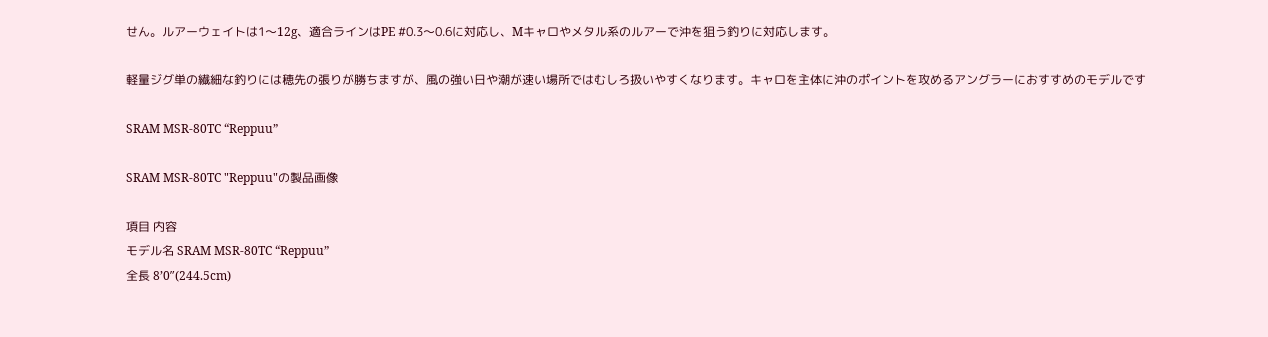せん。ルアーウェイトは1〜12g、適合ラインはPE #0.3〜0.6に対応し、Mキャロやメタル系のルアーで沖を狙う釣りに対応します。

軽量ジグ単の繊細な釣りには穂先の張りが勝ちますが、風の強い日や潮が速い場所ではむしろ扱いやすくなります。キャロを主体に沖のポイントを攻めるアングラーにおすすめのモデルです

SRAM MSR-80TC “Reppuu”

SRAM MSR-80TC "Reppuu"の製品画像

項目 内容
モデル名 SRAM MSR-80TC “Reppuu”
全長 8’0″(244.5cm)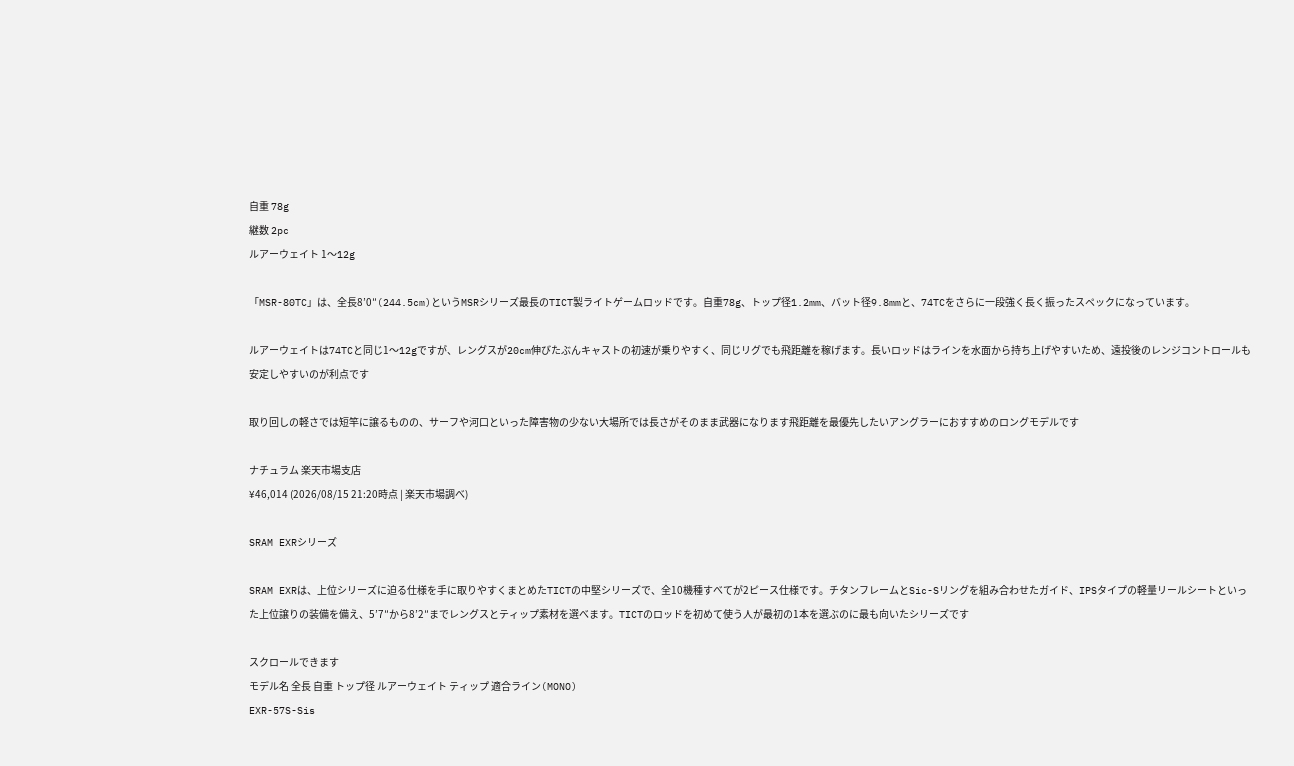自重 78g
継数 2pc
ルアーウェイト 1〜12g

「MSR-80TC」は、全長8’0″(244.5cm)というMSRシリーズ最長のTICT製ライトゲームロッドです。自重78g、トップ径1.2mm、バット径9.8mmと、74TCをさらに一段強く長く振ったスペックになっています。

ルアーウェイトは74TCと同じ1〜12gですが、レングスが20cm伸びたぶんキャストの初速が乗りやすく、同じリグでも飛距離を稼げます。長いロッドはラインを水面から持ち上げやすいため、遠投後のレンジコントロールも安定しやすいのが利点です

取り回しの軽さでは短竿に譲るものの、サーフや河口といった障害物の少ない大場所では長さがそのまま武器になります飛距離を最優先したいアングラーにおすすめのロングモデルです

ナチュラム 楽天市場支店
¥46,014 (2026/08/15 21:20時点 | 楽天市場調べ)

SRAM EXRシリーズ

SRAM EXRは、上位シリーズに迫る仕様を手に取りやすくまとめたTICTの中堅シリーズで、全10機種すべてが2ピース仕様です。チタンフレームとSic-Sリングを組み合わせたガイド、IPSタイプの軽量リールシートといった上位譲りの装備を備え、5’7″から8’2″までレングスとティップ素材を選べます。TICTのロッドを初めて使う人が最初の1本を選ぶのに最も向いたシリーズです

スクロールできます
モデル名 全長 自重 トップ径 ルアーウェイト ティップ 適合ライン(MONO)
EXR-57S-Sis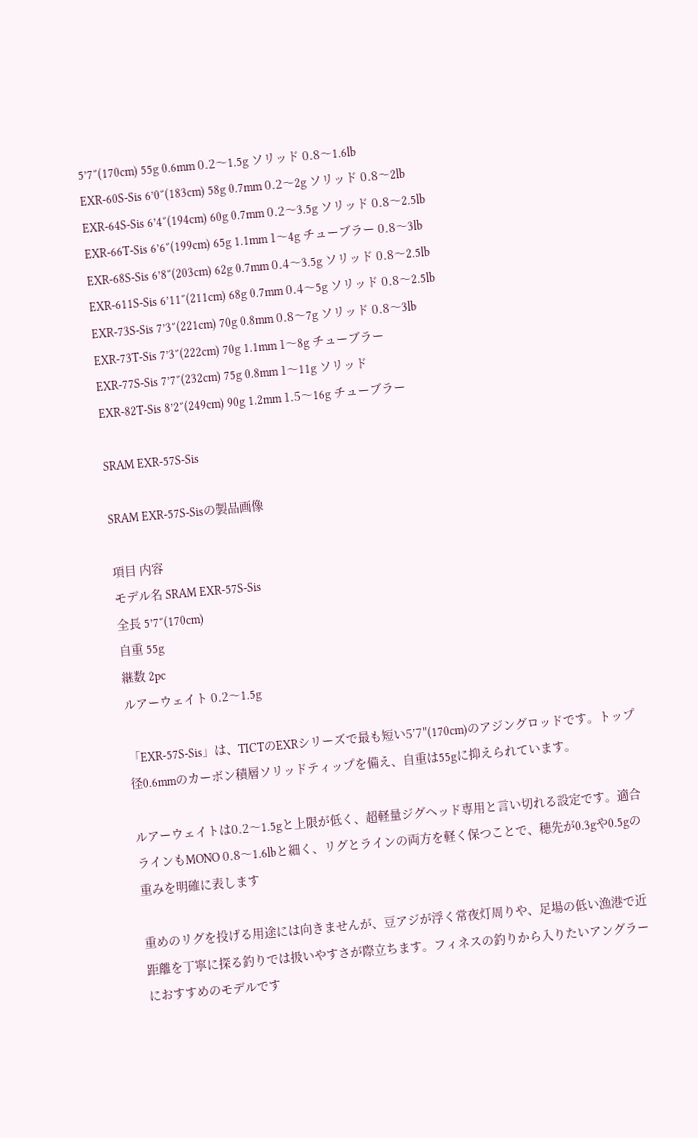5’7″(170cm) 55g 0.6mm 0.2〜1.5g ソリッド 0.8〜1.6lb
EXR-60S-Sis 6’0″(183cm) 58g 0.7mm 0.2〜2g ソリッド 0.8〜2lb
EXR-64S-Sis 6’4″(194cm) 60g 0.7mm 0.2〜3.5g ソリッド 0.8〜2.5lb
EXR-66T-Sis 6’6″(199cm) 65g 1.1mm 1〜4g チューブラー 0.8〜3lb
EXR-68S-Sis 6’8″(203cm) 62g 0.7mm 0.4〜3.5g ソリッド 0.8〜2.5lb
EXR-611S-Sis 6’11″(211cm) 68g 0.7mm 0.4〜5g ソリッド 0.8〜2.5lb
EXR-73S-Sis 7’3″(221cm) 70g 0.8mm 0.8〜7g ソリッド 0.8〜3lb
EXR-73T-Sis 7’3″(222cm) 70g 1.1mm 1〜8g チューブラー
EXR-77S-Sis 7’7″(232cm) 75g 0.8mm 1〜11g ソリッド
EXR-82T-Sis 8’2″(249cm) 90g 1.2mm 1.5〜16g チューブラー

SRAM EXR-57S-Sis

SRAM EXR-57S-Sisの製品画像

項目 内容
モデル名 SRAM EXR-57S-Sis
全長 5’7″(170cm)
自重 55g
継数 2pc
ルアーウェイト 0.2〜1.5g

「EXR-57S-Sis」は、TICTのEXRシリーズで最も短い5’7″(170cm)のアジングロッドです。トップ径0.6mmのカーボン積層ソリッドティップを備え、自重は55gに抑えられています。

ルアーウェイトは0.2〜1.5gと上限が低く、超軽量ジグヘッド専用と言い切れる設定です。適合ラインもMONO 0.8〜1.6lbと細く、リグとラインの両方を軽く保つことで、穂先が0.3gや0.5gの重みを明確に表します

重めのリグを投げる用途には向きませんが、豆アジが浮く常夜灯周りや、足場の低い漁港で近距離を丁寧に探る釣りでは扱いやすさが際立ちます。フィネスの釣りから入りたいアングラーにおすすめのモデルです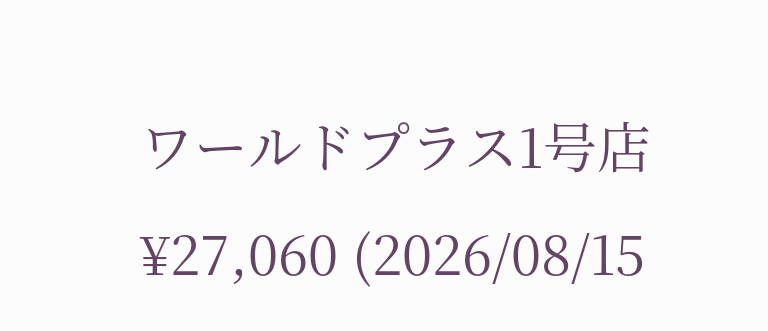ワールドプラス1号店
¥27,060 (2026/08/15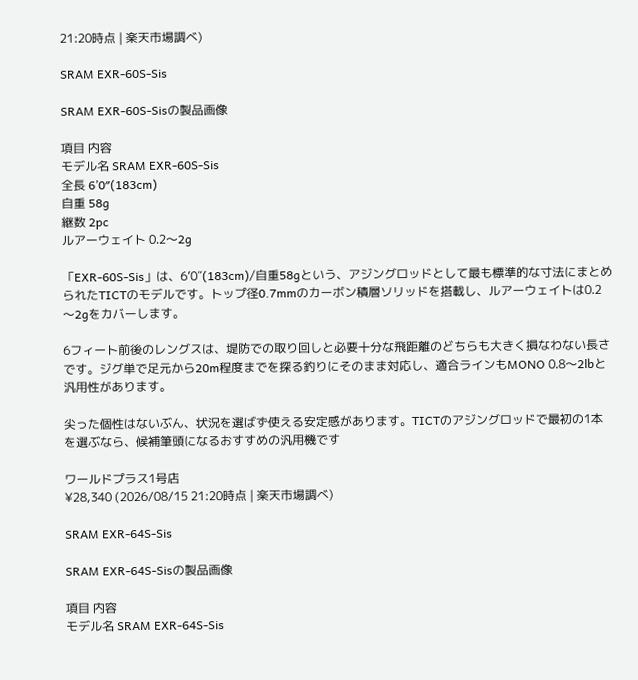21:20時点 | 楽天市場調べ)

SRAM EXR-60S-Sis

SRAM EXR-60S-Sisの製品画像

項目 内容
モデル名 SRAM EXR-60S-Sis
全長 6’0″(183cm)
自重 58g
継数 2pc
ルアーウェイト 0.2〜2g

「EXR-60S-Sis」は、6’0″(183cm)/自重58gという、アジングロッドとして最も標準的な寸法にまとめられたTICTのモデルです。トップ径0.7mmのカーボン積層ソリッドを搭載し、ルアーウェイトは0.2〜2gをカバーします。

6フィート前後のレングスは、堤防での取り回しと必要十分な飛距離のどちらも大きく損なわない長さです。ジグ単で足元から20m程度までを探る釣りにそのまま対応し、適合ラインもMONO 0.8〜2lbと汎用性があります。

尖った個性はないぶん、状況を選ばず使える安定感があります。TICTのアジングロッドで最初の1本を選ぶなら、候補筆頭になるおすすめの汎用機です

ワールドプラス1号店
¥28,340 (2026/08/15 21:20時点 | 楽天市場調べ)

SRAM EXR-64S-Sis

SRAM EXR-64S-Sisの製品画像

項目 内容
モデル名 SRAM EXR-64S-Sis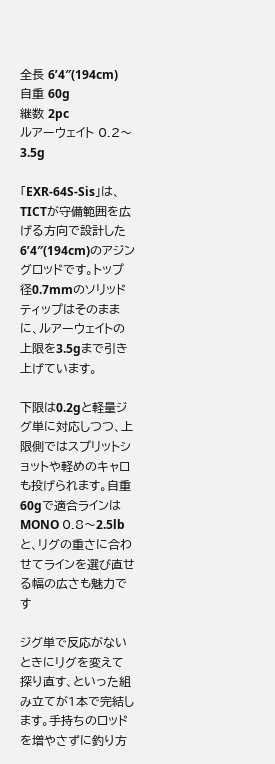全長 6’4″(194cm)
自重 60g
継数 2pc
ルアーウェイト 0.2〜3.5g

「EXR-64S-Sis」は、TICTが守備範囲を広げる方向で設計した6’4″(194cm)のアジングロッドです。トップ径0.7mmのソリッドティップはそのままに、ルアーウェイトの上限を3.5gまで引き上げています。

下限は0.2gと軽量ジグ単に対応しつつ、上限側ではスプリットショットや軽めのキャロも投げられます。自重60gで適合ラインはMONO 0.8〜2.5lbと、リグの重さに合わせてラインを選び直せる幅の広さも魅力です

ジグ単で反応がないときにリグを変えて探り直す、といった組み立てが1本で完結します。手持ちのロッドを増やさずに釣り方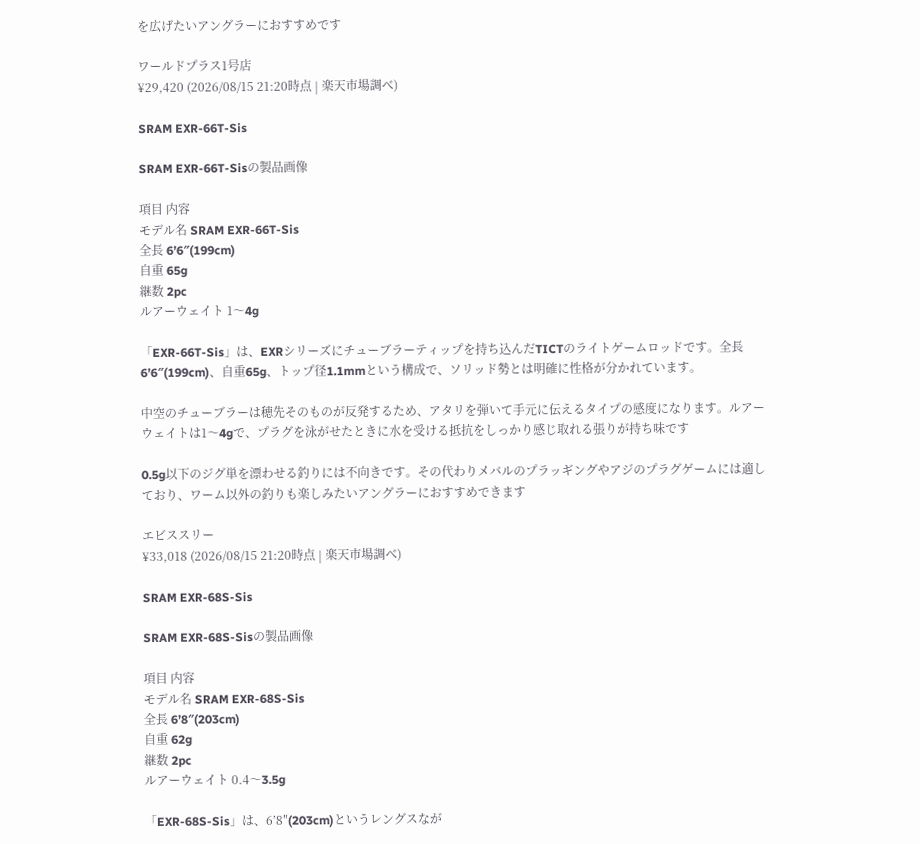を広げたいアングラーにおすすめです

ワールドプラス1号店
¥29,420 (2026/08/15 21:20時点 | 楽天市場調べ)

SRAM EXR-66T-Sis

SRAM EXR-66T-Sisの製品画像

項目 内容
モデル名 SRAM EXR-66T-Sis
全長 6’6″(199cm)
自重 65g
継数 2pc
ルアーウェイト 1〜4g

「EXR-66T-Sis」は、EXRシリーズにチューブラーティップを持ち込んだTICTのライトゲームロッドです。全長6’6″(199cm)、自重65g、トップ径1.1mmという構成で、ソリッド勢とは明確に性格が分かれています。

中空のチューブラーは穂先そのものが反発するため、アタリを弾いて手元に伝えるタイプの感度になります。ルアーウェイトは1〜4gで、プラグを泳がせたときに水を受ける抵抗をしっかり感じ取れる張りが持ち味です

0.5g以下のジグ単を漂わせる釣りには不向きです。その代わりメバルのプラッギングやアジのプラグゲームには適しており、ワーム以外の釣りも楽しみたいアングラーにおすすめできます

エビススリー
¥33,018 (2026/08/15 21:20時点 | 楽天市場調べ)

SRAM EXR-68S-Sis

SRAM EXR-68S-Sisの製品画像

項目 内容
モデル名 SRAM EXR-68S-Sis
全長 6’8″(203cm)
自重 62g
継数 2pc
ルアーウェイト 0.4〜3.5g

「EXR-68S-Sis」は、6’8″(203cm)というレングスなが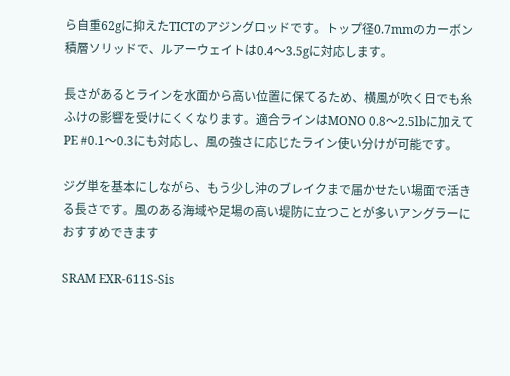ら自重62gに抑えたTICTのアジングロッドです。トップ径0.7mmのカーボン積層ソリッドで、ルアーウェイトは0.4〜3.5gに対応します。

長さがあるとラインを水面から高い位置に保てるため、横風が吹く日でも糸ふけの影響を受けにくくなります。適合ラインはMONO 0.8〜2.5lbに加えてPE #0.1〜0.3にも対応し、風の強さに応じたライン使い分けが可能です。

ジグ単を基本にしながら、もう少し沖のブレイクまで届かせたい場面で活きる長さです。風のある海域や足場の高い堤防に立つことが多いアングラーにおすすめできます

SRAM EXR-611S-Sis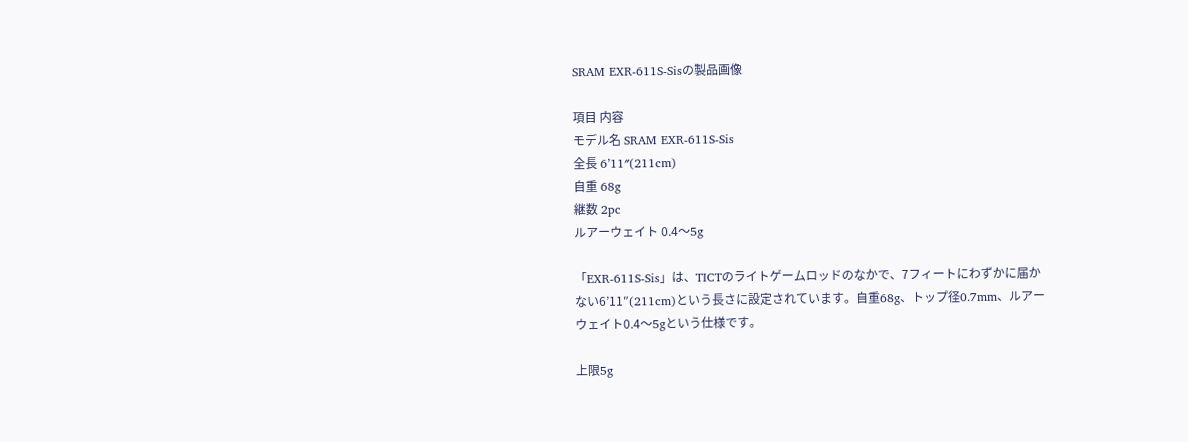SRAM EXR-611S-Sisの製品画像

項目 内容
モデル名 SRAM EXR-611S-Sis
全長 6’11″(211cm)
自重 68g
継数 2pc
ルアーウェイト 0.4〜5g

「EXR-611S-Sis」は、TICTのライトゲームロッドのなかで、7フィートにわずかに届かない6’11″(211cm)という長さに設定されています。自重68g、トップ径0.7mm、ルアーウェイト0.4〜5gという仕様です。

上限5g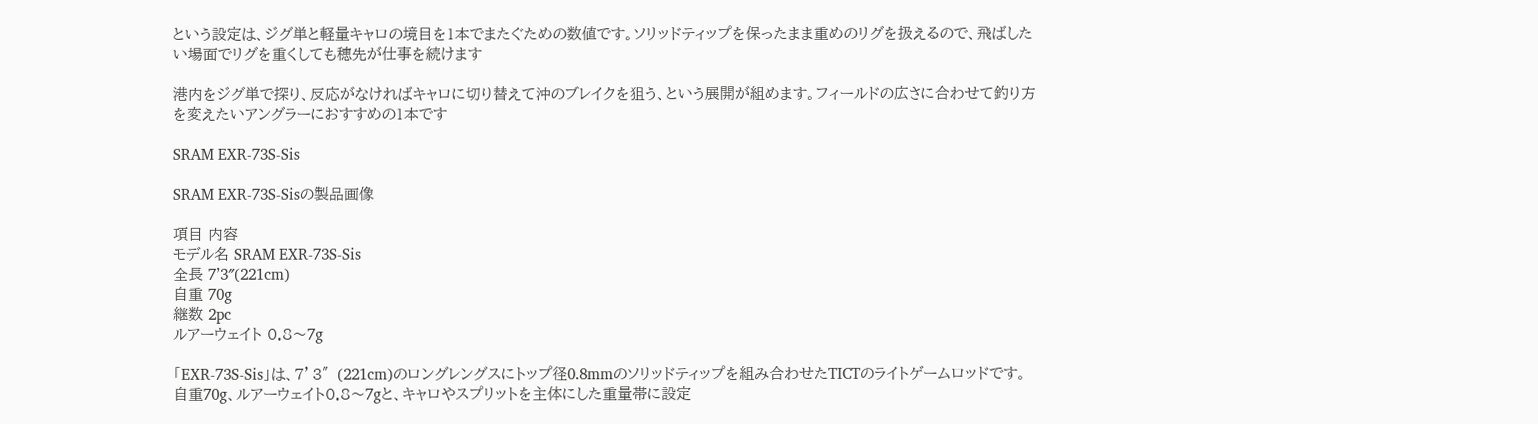という設定は、ジグ単と軽量キャロの境目を1本でまたぐための数値です。ソリッドティップを保ったまま重めのリグを扱えるので、飛ばしたい場面でリグを重くしても穂先が仕事を続けます

港内をジグ単で探り、反応がなければキャロに切り替えて沖のブレイクを狙う、という展開が組めます。フィールドの広さに合わせて釣り方を変えたいアングラーにおすすめの1本です

SRAM EXR-73S-Sis

SRAM EXR-73S-Sisの製品画像

項目 内容
モデル名 SRAM EXR-73S-Sis
全長 7’3″(221cm)
自重 70g
継数 2pc
ルアーウェイト 0.8〜7g

「EXR-73S-Sis」は、7’3″(221cm)のロングレングスにトップ径0.8mmのソリッドティップを組み合わせたTICTのライトゲームロッドです。自重70g、ルアーウェイト0.8〜7gと、キャロやスプリットを主体にした重量帯に設定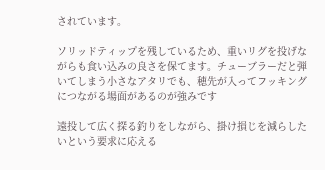されています。

ソリッドティップを残しているため、重いリグを投げながらも食い込みの良さを保てます。チューブラーだと弾いてしまう小さなアタリでも、穂先が入ってフッキングにつながる場面があるのが強みです

遠投して広く探る釣りをしながら、掛け損じを減らしたいという要求に応える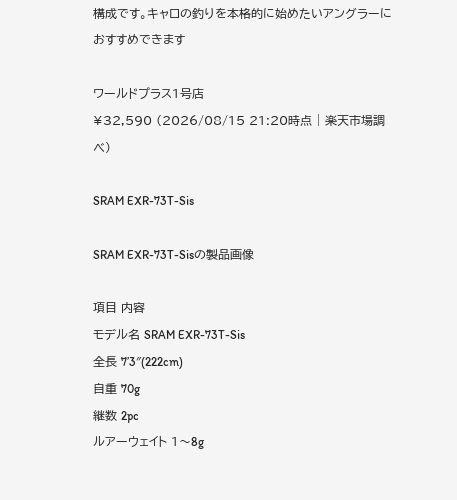構成です。キャロの釣りを本格的に始めたいアングラーにおすすめできます

ワールドプラス1号店
¥32,590 (2026/08/15 21:20時点 | 楽天市場調べ)

SRAM EXR-73T-Sis

SRAM EXR-73T-Sisの製品画像

項目 内容
モデル名 SRAM EXR-73T-Sis
全長 7’3″(222cm)
自重 70g
継数 2pc
ルアーウェイト 1〜8g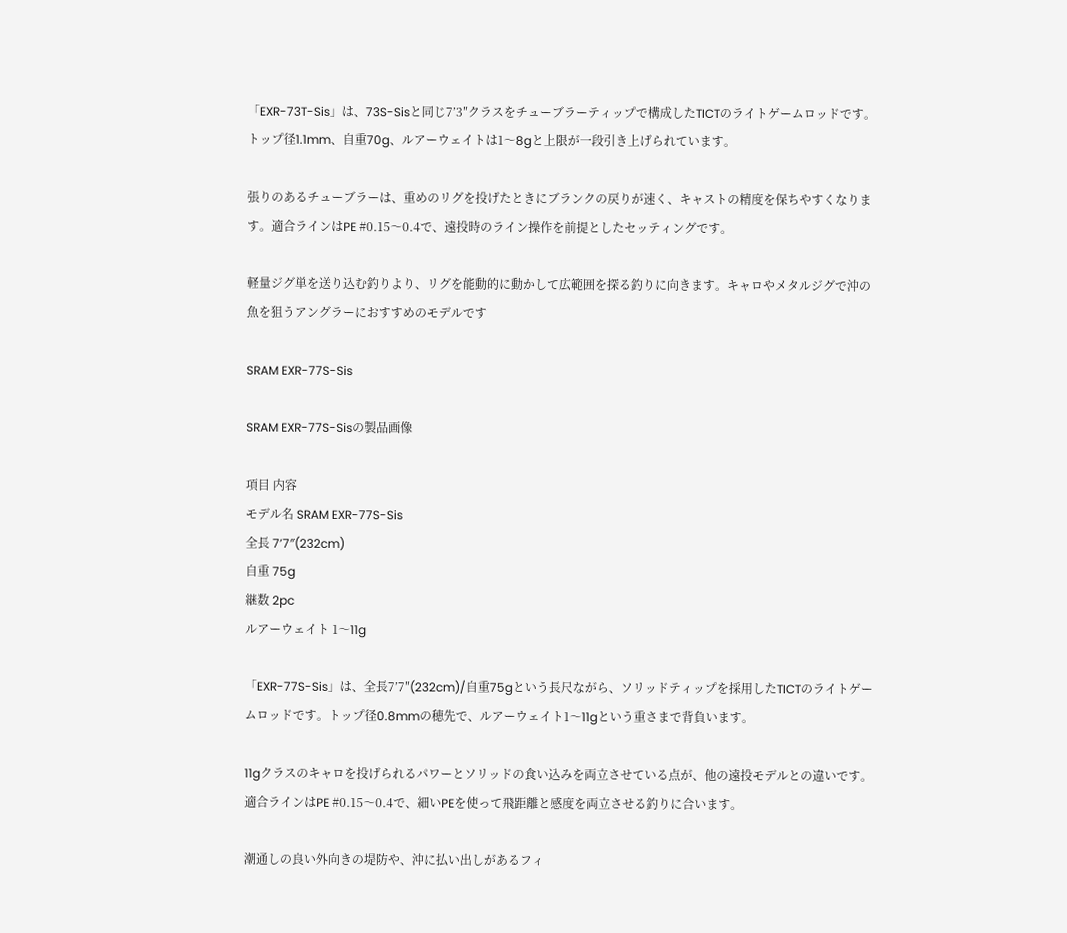「EXR-73T-Sis」は、73S-Sisと同じ7’3″クラスをチューブラーティップで構成したTICTのライトゲームロッドです。トップ径1.1mm、自重70g、ルアーウェイトは1〜8gと上限が一段引き上げられています。

張りのあるチューブラーは、重めのリグを投げたときにブランクの戻りが速く、キャストの精度を保ちやすくなります。適合ラインはPE #0.15〜0.4で、遠投時のライン操作を前提としたセッティングです。

軽量ジグ単を送り込む釣りより、リグを能動的に動かして広範囲を探る釣りに向きます。キャロやメタルジグで沖の魚を狙うアングラーにおすすめのモデルです

SRAM EXR-77S-Sis

SRAM EXR-77S-Sisの製品画像

項目 内容
モデル名 SRAM EXR-77S-Sis
全長 7’7″(232cm)
自重 75g
継数 2pc
ルアーウェイト 1〜11g

「EXR-77S-Sis」は、全長7’7″(232cm)/自重75gという長尺ながら、ソリッドティップを採用したTICTのライトゲームロッドです。トップ径0.8mmの穂先で、ルアーウェイト1〜11gという重さまで背負います。

11gクラスのキャロを投げられるパワーとソリッドの食い込みを両立させている点が、他の遠投モデルとの違いです。適合ラインはPE #0.15〜0.4で、細いPEを使って飛距離と感度を両立させる釣りに合います。

潮通しの良い外向きの堤防や、沖に払い出しがあるフィ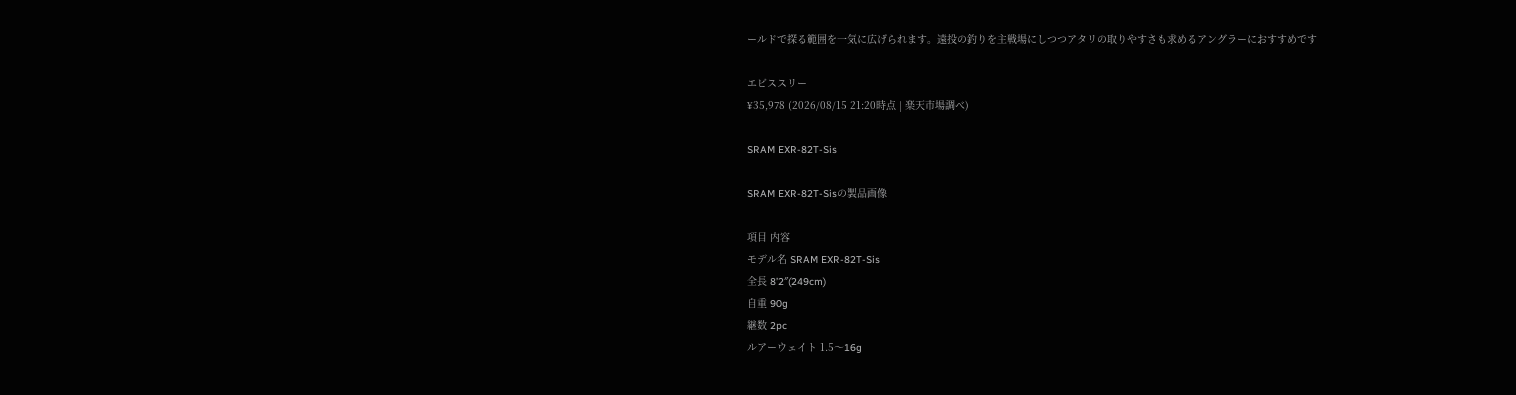ールドで探る範囲を一気に広げられます。遠投の釣りを主戦場にしつつアタリの取りやすさも求めるアングラーにおすすめです

エビススリー
¥35,978 (2026/08/15 21:20時点 | 楽天市場調べ)

SRAM EXR-82T-Sis

SRAM EXR-82T-Sisの製品画像

項目 内容
モデル名 SRAM EXR-82T-Sis
全長 8’2″(249cm)
自重 90g
継数 2pc
ルアーウェイト 1.5〜16g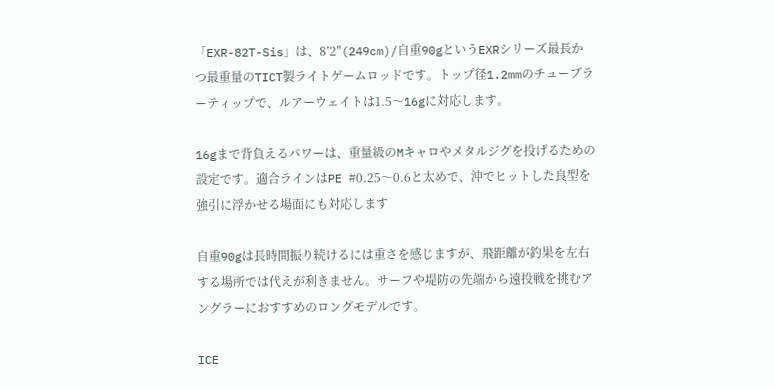「EXR-82T-Sis」は、8’2″(249cm)/自重90gというEXRシリーズ最長かつ最重量のTICT製ライトゲームロッドです。トップ径1.2mmのチューブラーティップで、ルアーウェイトは1.5〜16gに対応します。

16gまで背負えるパワーは、重量級のMキャロやメタルジグを投げるための設定です。適合ラインはPE #0.25〜0.6と太めで、沖でヒットした良型を強引に浮かせる場面にも対応します

自重90gは長時間振り続けるには重さを感じますが、飛距離が釣果を左右する場所では代えが利きません。サーフや堤防の先端から遠投戦を挑むアングラーにおすすめのロングモデルです。

ICE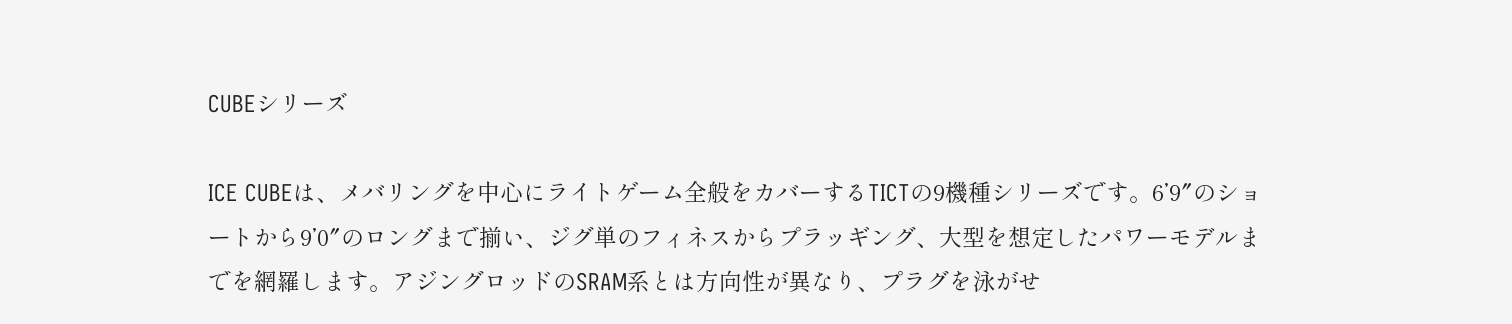CUBEシリーズ

ICE CUBEは、メバリングを中心にライトゲーム全般をカバーするTICTの9機種シリーズです。6’9″のショートから9’0″のロングまで揃い、ジグ単のフィネスからプラッギング、大型を想定したパワーモデルまでを網羅します。アジングロッドのSRAM系とは方向性が異なり、プラグを泳がせ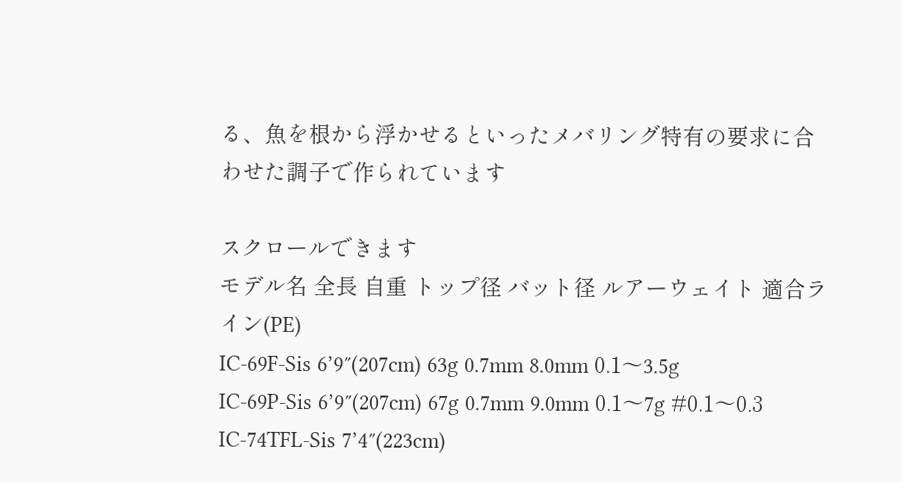る、魚を根から浮かせるといったメバリング特有の要求に合わせた調子で作られています

スクロールできます
モデル名 全長 自重 トップ径 バット径 ルアーウェイト 適合ライン(PE)
IC-69F-Sis 6’9″(207cm) 63g 0.7mm 8.0mm 0.1〜3.5g
IC-69P-Sis 6’9″(207cm) 67g 0.7mm 9.0mm 0.1〜7g #0.1〜0.3
IC-74TFL-Sis 7’4″(223cm)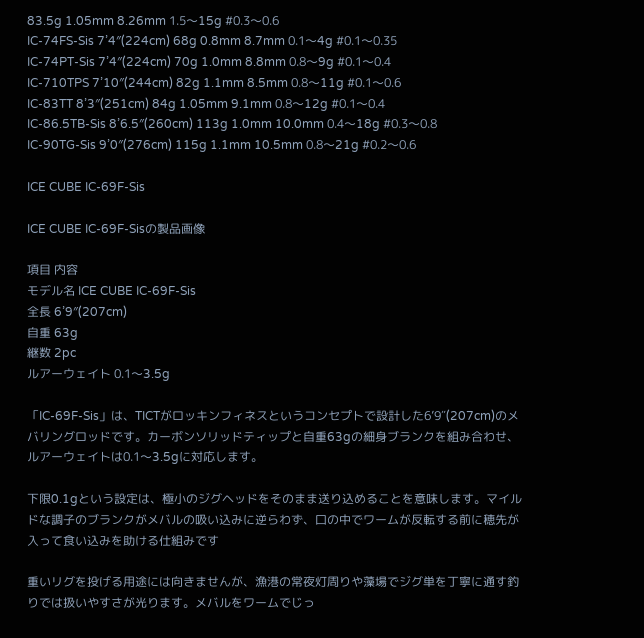83.5g 1.05mm 8.26mm 1.5〜15g #0.3〜0.6
IC-74FS-Sis 7’4″(224cm) 68g 0.8mm 8.7mm 0.1〜4g #0.1〜0.35
IC-74PT-Sis 7’4″(224cm) 70g 1.0mm 8.8mm 0.8〜9g #0.1〜0.4
IC-710TPS 7’10″(244cm) 82g 1.1mm 8.5mm 0.8〜11g #0.1〜0.6
IC-83TT 8’3″(251cm) 84g 1.05mm 9.1mm 0.8〜12g #0.1〜0.4
IC-86.5TB-Sis 8’6.5″(260cm) 113g 1.0mm 10.0mm 0.4〜18g #0.3〜0.8
IC-90TG-Sis 9’0″(276cm) 115g 1.1mm 10.5mm 0.8〜21g #0.2〜0.6

ICE CUBE IC-69F-Sis

ICE CUBE IC-69F-Sisの製品画像

項目 内容
モデル名 ICE CUBE IC-69F-Sis
全長 6’9″(207cm)
自重 63g
継数 2pc
ルアーウェイト 0.1〜3.5g

「IC-69F-Sis」は、TICTがロッキンフィネスというコンセプトで設計した6’9″(207cm)のメバリングロッドです。カーボンソリッドティップと自重63gの細身ブランクを組み合わせ、ルアーウェイトは0.1〜3.5gに対応します。

下限0.1gという設定は、極小のジグヘッドをそのまま送り込めることを意味します。マイルドな調子のブランクがメバルの吸い込みに逆らわず、口の中でワームが反転する前に穂先が入って食い込みを助ける仕組みです

重いリグを投げる用途には向きませんが、漁港の常夜灯周りや藻場でジグ単を丁寧に通す釣りでは扱いやすさが光ります。メバルをワームでじっ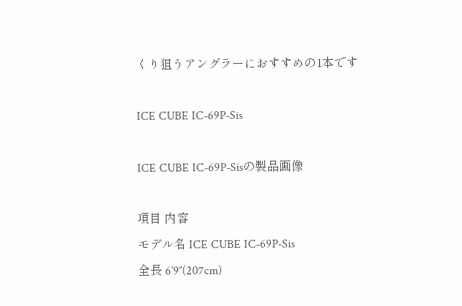くり狙うアングラーにおすすめの1本です

ICE CUBE IC-69P-Sis

ICE CUBE IC-69P-Sisの製品画像

項目 内容
モデル名 ICE CUBE IC-69P-Sis
全長 6’9″(207cm)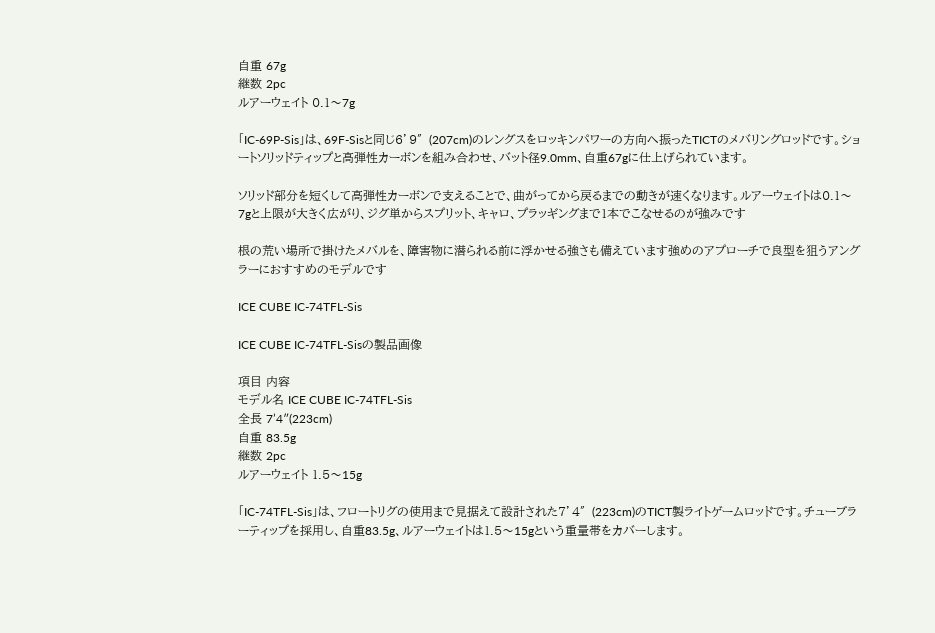自重 67g
継数 2pc
ルアーウェイト 0.1〜7g

「IC-69P-Sis」は、69F-Sisと同じ6’9″(207cm)のレングスをロッキンパワーの方向へ振ったTICTのメバリングロッドです。ショートソリッドティップと高弾性カーボンを組み合わせ、バット径9.0mm、自重67gに仕上げられています。

ソリッド部分を短くして高弾性カーボンで支えることで、曲がってから戻るまでの動きが速くなります。ルアーウェイトは0.1〜7gと上限が大きく広がり、ジグ単からスプリット、キャロ、プラッギングまで1本でこなせるのが強みです

根の荒い場所で掛けたメバルを、障害物に潜られる前に浮かせる強さも備えています強めのアプローチで良型を狙うアングラーにおすすめのモデルです

ICE CUBE IC-74TFL-Sis

ICE CUBE IC-74TFL-Sisの製品画像

項目 内容
モデル名 ICE CUBE IC-74TFL-Sis
全長 7’4″(223cm)
自重 83.5g
継数 2pc
ルアーウェイト 1.5〜15g

「IC-74TFL-Sis」は、フロートリグの使用まで見据えて設計された7’4″(223cm)のTICT製ライトゲームロッドです。チューブラーティップを採用し、自重83.5g、ルアーウェイトは1.5〜15gという重量帯をカバーします。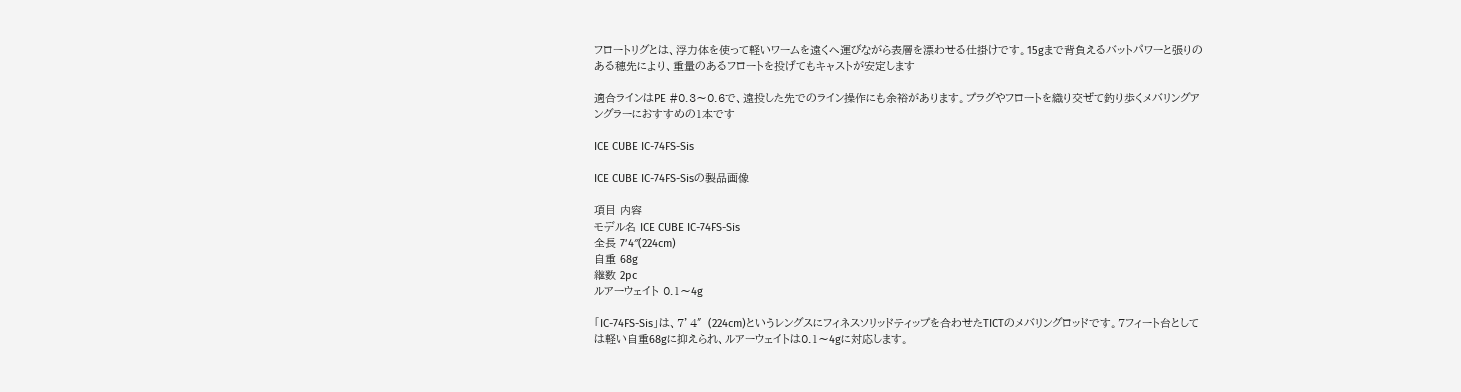フロートリグとは、浮力体を使って軽いワームを遠くへ運びながら表層を漂わせる仕掛けです。15gまで背負えるバットパワーと張りのある穂先により、重量のあるフロートを投げてもキャストが安定します

適合ラインはPE #0.3〜0.6で、遠投した先でのライン操作にも余裕があります。プラグやフロートを織り交ぜて釣り歩くメバリングアングラーにおすすめの1本です

ICE CUBE IC-74FS-Sis

ICE CUBE IC-74FS-Sisの製品画像

項目 内容
モデル名 ICE CUBE IC-74FS-Sis
全長 7’4″(224cm)
自重 68g
継数 2pc
ルアーウェイト 0.1〜4g

「IC-74FS-Sis」は、7’4″(224cm)というレングスにフィネスソリッドティップを合わせたTICTのメバリングロッドです。7フィート台としては軽い自重68gに抑えられ、ルアーウェイトは0.1〜4gに対応します。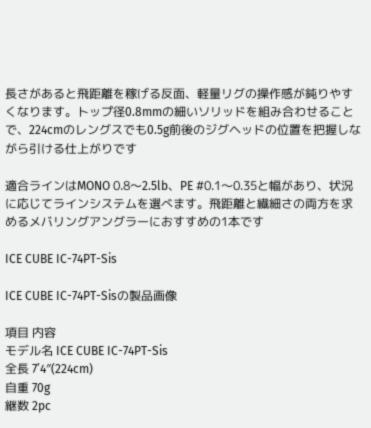長さがあると飛距離を稼げる反面、軽量リグの操作感が鈍りやすくなります。トップ径0.8mmの細いソリッドを組み合わせることで、224cmのレングスでも0.5g前後のジグヘッドの位置を把握しながら引ける仕上がりです

適合ラインはMONO 0.8〜2.5lb、PE #0.1〜0.35と幅があり、状況に応じてラインシステムを選べます。飛距離と繊細さの両方を求めるメバリングアングラーにおすすめの1本です

ICE CUBE IC-74PT-Sis

ICE CUBE IC-74PT-Sisの製品画像

項目 内容
モデル名 ICE CUBE IC-74PT-Sis
全長 7’4″(224cm)
自重 70g
継数 2pc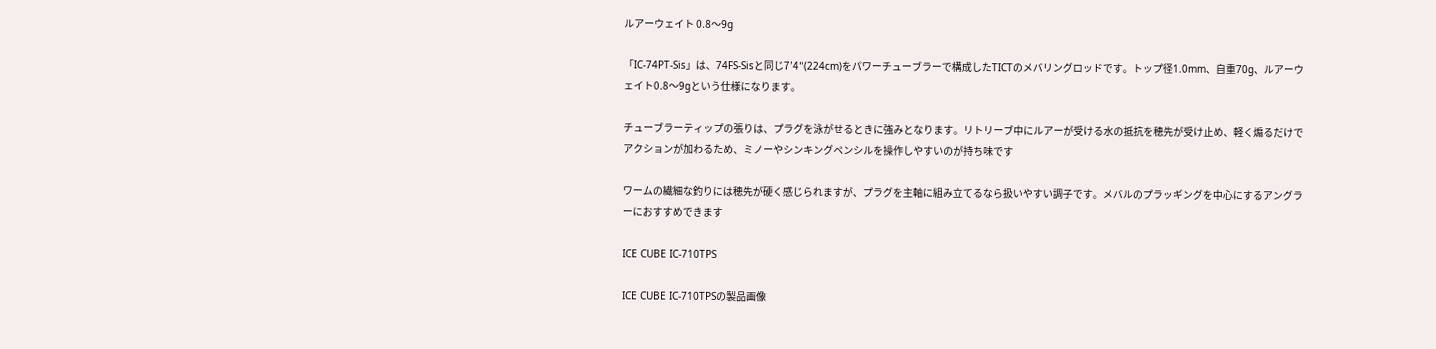ルアーウェイト 0.8〜9g

「IC-74PT-Sis」は、74FS-Sisと同じ7’4″(224cm)をパワーチューブラーで構成したTICTのメバリングロッドです。トップ径1.0mm、自重70g、ルアーウェイト0.8〜9gという仕様になります。

チューブラーティップの張りは、プラグを泳がせるときに強みとなります。リトリーブ中にルアーが受ける水の抵抗を穂先が受け止め、軽く煽るだけでアクションが加わるため、ミノーやシンキングペンシルを操作しやすいのが持ち味です

ワームの繊細な釣りには穂先が硬く感じられますが、プラグを主軸に組み立てるなら扱いやすい調子です。メバルのプラッギングを中心にするアングラーにおすすめできます

ICE CUBE IC-710TPS

ICE CUBE IC-710TPSの製品画像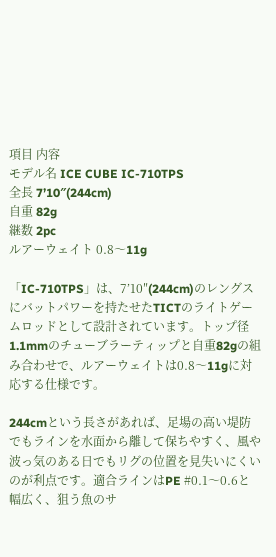項目 内容
モデル名 ICE CUBE IC-710TPS
全長 7’10″(244cm)
自重 82g
継数 2pc
ルアーウェイト 0.8〜11g

「IC-710TPS」は、7’10″(244cm)のレングスにバットパワーを持たせたTICTのライトゲームロッドとして設計されています。トップ径1.1mmのチューブラーティップと自重82gの組み合わせで、ルアーウェイトは0.8〜11gに対応する仕様です。

244cmという長さがあれば、足場の高い堤防でもラインを水面から離して保ちやすく、風や波っ気のある日でもリグの位置を見失いにくいのが利点です。適合ラインはPE #0.1〜0.6と幅広く、狙う魚のサ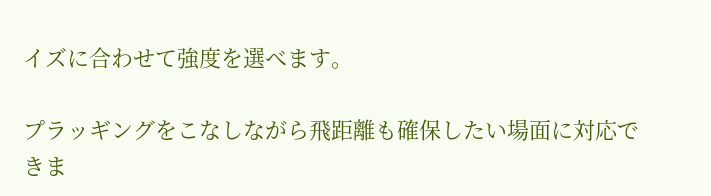イズに合わせて強度を選べます。

プラッギングをこなしながら飛距離も確保したい場面に対応できま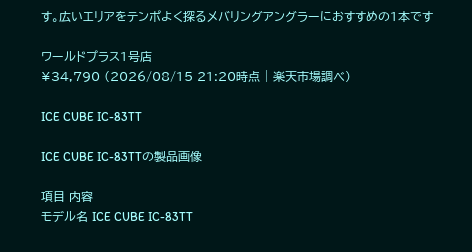す。広いエリアをテンポよく探るメバリングアングラーにおすすめの1本です

ワールドプラス1号店
¥34,790 (2026/08/15 21:20時点 | 楽天市場調べ)

ICE CUBE IC-83TT

ICE CUBE IC-83TTの製品画像

項目 内容
モデル名 ICE CUBE IC-83TT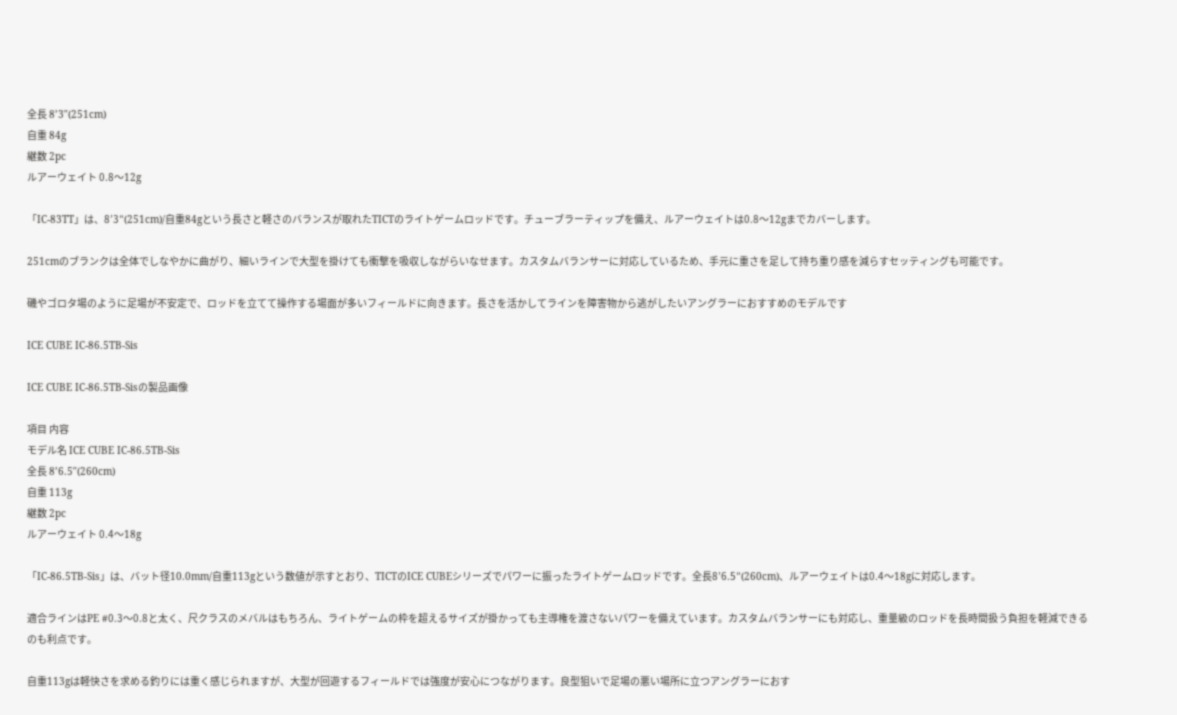全長 8’3″(251cm)
自重 84g
継数 2pc
ルアーウェイト 0.8〜12g

「IC-83TT」は、8’3″(251cm)/自重84gという長さと軽さのバランスが取れたTICTのライトゲームロッドです。チューブラーティップを備え、ルアーウェイトは0.8〜12gまでカバーします。

251cmのブランクは全体でしなやかに曲がり、細いラインで大型を掛けても衝撃を吸収しながらいなせます。カスタムバランサーに対応しているため、手元に重さを足して持ち重り感を減らすセッティングも可能です。

磯やゴロタ場のように足場が不安定で、ロッドを立てて操作する場面が多いフィールドに向きます。長さを活かしてラインを障害物から逃がしたいアングラーにおすすめのモデルです

ICE CUBE IC-86.5TB-Sis

ICE CUBE IC-86.5TB-Sisの製品画像

項目 内容
モデル名 ICE CUBE IC-86.5TB-Sis
全長 8’6.5″(260cm)
自重 113g
継数 2pc
ルアーウェイト 0.4〜18g

「IC-86.5TB-Sis」は、バット径10.0mm/自重113gという数値が示すとおり、TICTのICE CUBEシリーズでパワーに振ったライトゲームロッドです。全長8’6.5″(260cm)、ルアーウェイトは0.4〜18gに対応します。

適合ラインはPE #0.3〜0.8と太く、尺クラスのメバルはもちろん、ライトゲームの枠を超えるサイズが掛かっても主導権を渡さないパワーを備えています。カスタムバランサーにも対応し、重量級のロッドを長時間扱う負担を軽減できるのも利点です。

自重113gは軽快さを求める釣りには重く感じられますが、大型が回遊するフィールドでは強度が安心につながります。良型狙いで足場の悪い場所に立つアングラーにおす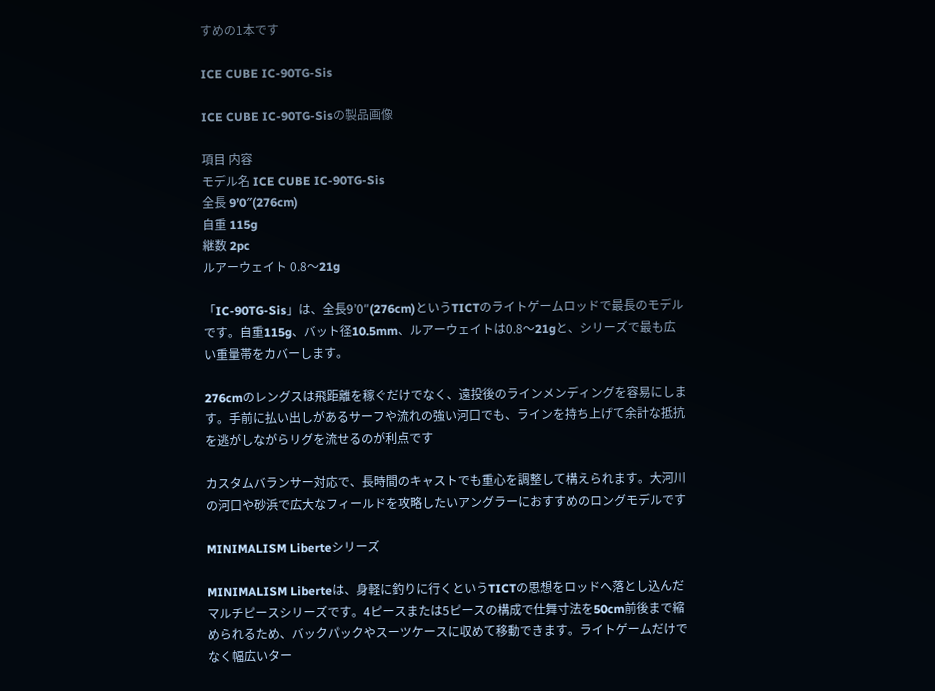すめの1本です

ICE CUBE IC-90TG-Sis

ICE CUBE IC-90TG-Sisの製品画像

項目 内容
モデル名 ICE CUBE IC-90TG-Sis
全長 9’0″(276cm)
自重 115g
継数 2pc
ルアーウェイト 0.8〜21g

「IC-90TG-Sis」は、全長9’0″(276cm)というTICTのライトゲームロッドで最長のモデルです。自重115g、バット径10.5mm、ルアーウェイトは0.8〜21gと、シリーズで最も広い重量帯をカバーします。

276cmのレングスは飛距離を稼ぐだけでなく、遠投後のラインメンディングを容易にします。手前に払い出しがあるサーフや流れの強い河口でも、ラインを持ち上げて余計な抵抗を逃がしながらリグを流せるのが利点です

カスタムバランサー対応で、長時間のキャストでも重心を調整して構えられます。大河川の河口や砂浜で広大なフィールドを攻略したいアングラーにおすすめのロングモデルです

MINIMALISM Liberteシリーズ

MINIMALISM Liberteは、身軽に釣りに行くというTICTの思想をロッドへ落とし込んだマルチピースシリーズです。4ピースまたは5ピースの構成で仕舞寸法を50cm前後まで縮められるため、バックパックやスーツケースに収めて移動できます。ライトゲームだけでなく幅広いター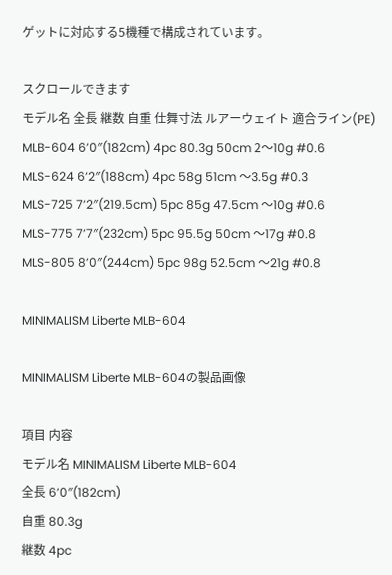ゲットに対応する5機種で構成されています。

スクロールできます
モデル名 全長 継数 自重 仕舞寸法 ルアーウェイト 適合ライン(PE)
MLB-604 6’0″(182cm) 4pc 80.3g 50cm 2〜10g #0.6
MLS-624 6’2″(188cm) 4pc 58g 51cm 〜3.5g #0.3
MLS-725 7’2″(219.5cm) 5pc 85g 47.5cm 〜10g #0.6
MLS-775 7’7″(232cm) 5pc 95.5g 50cm 〜17g #0.8
MLS-805 8’0″(244cm) 5pc 98g 52.5cm 〜21g #0.8

MINIMALISM Liberte MLB-604

MINIMALISM Liberte MLB-604の製品画像

項目 内容
モデル名 MINIMALISM Liberte MLB-604
全長 6’0″(182cm)
自重 80.3g
継数 4pc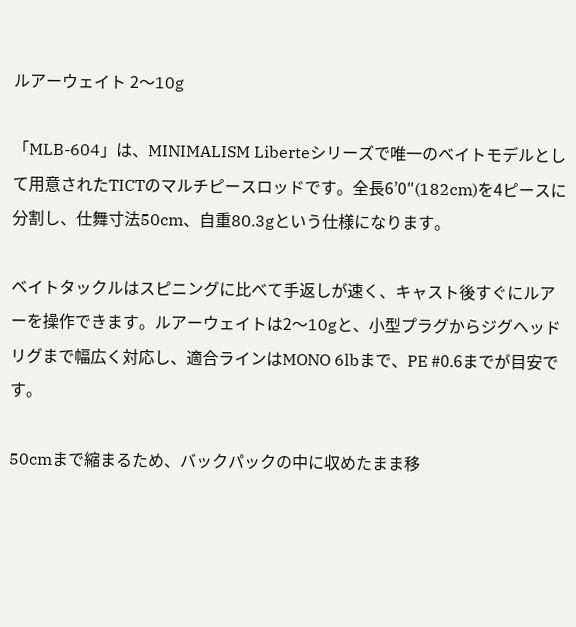ルアーウェイト 2〜10g

「MLB-604」は、MINIMALISM Liberteシリーズで唯一のベイトモデルとして用意されたTICTのマルチピースロッドです。全長6’0″(182cm)を4ピースに分割し、仕舞寸法50cm、自重80.3gという仕様になります。

ベイトタックルはスピニングに比べて手返しが速く、キャスト後すぐにルアーを操作できます。ルアーウェイトは2〜10gと、小型プラグからジグヘッドリグまで幅広く対応し、適合ラインはMONO 6lbまで、PE #0.6までが目安です。

50cmまで縮まるため、バックパックの中に収めたまま移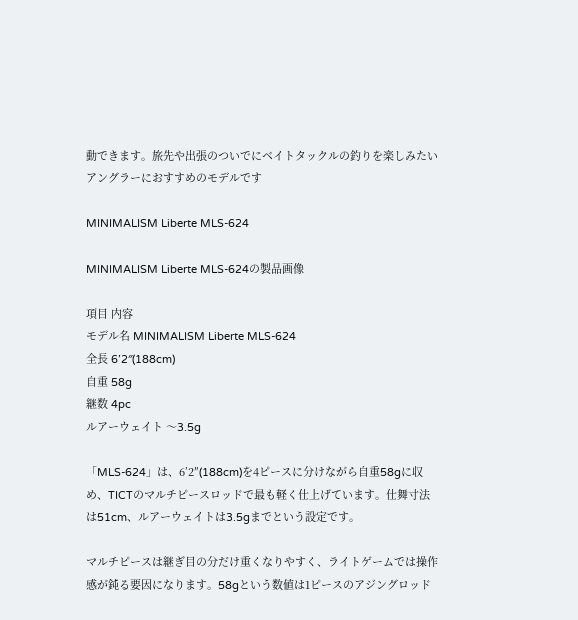動できます。旅先や出張のついでにベイトタックルの釣りを楽しみたいアングラーにおすすめのモデルです

MINIMALISM Liberte MLS-624

MINIMALISM Liberte MLS-624の製品画像

項目 内容
モデル名 MINIMALISM Liberte MLS-624
全長 6’2″(188cm)
自重 58g
継数 4pc
ルアーウェイト 〜3.5g

「MLS-624」は、6’2″(188cm)を4ピースに分けながら自重58gに収め、TICTのマルチピースロッドで最も軽く仕上げています。仕舞寸法は51cm、ルアーウェイトは3.5gまでという設定です。

マルチピースは継ぎ目の分だけ重くなりやすく、ライトゲームでは操作感が鈍る要因になります。58gという数値は1ピースのアジングロッド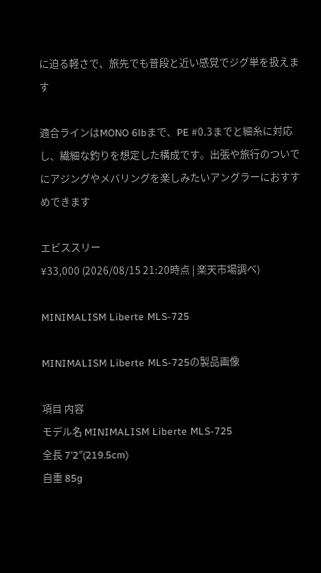に迫る軽さで、旅先でも普段と近い感覚でジグ単を扱えます

適合ラインはMONO 6lbまで、PE #0.3までと細糸に対応し、繊細な釣りを想定した構成です。出張や旅行のついでにアジングやメバリングを楽しみたいアングラーにおすすめできます

エビススリー
¥33,000 (2026/08/15 21:20時点 | 楽天市場調べ)

MINIMALISM Liberte MLS-725

MINIMALISM Liberte MLS-725の製品画像

項目 内容
モデル名 MINIMALISM Liberte MLS-725
全長 7’2″(219.5cm)
自重 85g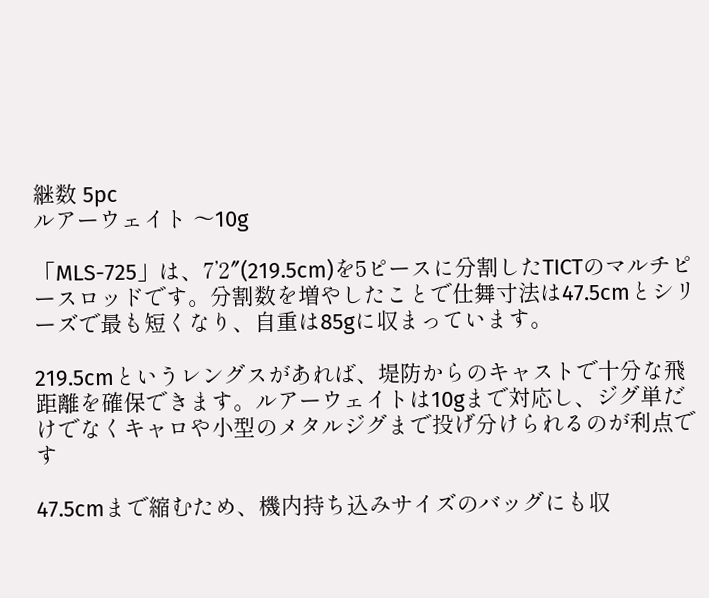継数 5pc
ルアーウェイト 〜10g

「MLS-725」は、7’2″(219.5cm)を5ピースに分割したTICTのマルチピースロッドです。分割数を増やしたことで仕舞寸法は47.5cmとシリーズで最も短くなり、自重は85gに収まっています。

219.5cmというレングスがあれば、堤防からのキャストで十分な飛距離を確保できます。ルアーウェイトは10gまで対応し、ジグ単だけでなくキャロや小型のメタルジグまで投げ分けられるのが利点です

47.5cmまで縮むため、機内持ち込みサイズのバッグにも収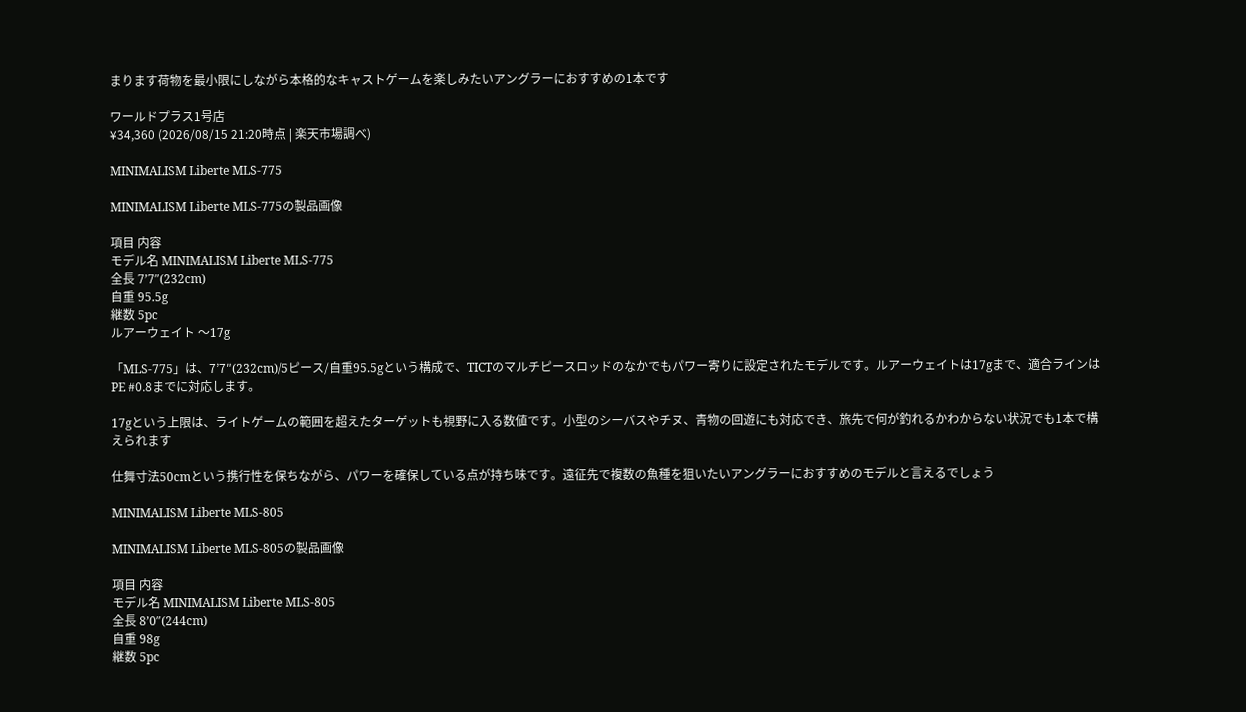まります荷物を最小限にしながら本格的なキャストゲームを楽しみたいアングラーにおすすめの1本です

ワールドプラス1号店
¥34,360 (2026/08/15 21:20時点 | 楽天市場調べ)

MINIMALISM Liberte MLS-775

MINIMALISM Liberte MLS-775の製品画像

項目 内容
モデル名 MINIMALISM Liberte MLS-775
全長 7’7″(232cm)
自重 95.5g
継数 5pc
ルアーウェイト 〜17g

「MLS-775」は、7’7″(232cm)/5ピース/自重95.5gという構成で、TICTのマルチピースロッドのなかでもパワー寄りに設定されたモデルです。ルアーウェイトは17gまで、適合ラインはPE #0.8までに対応します。

17gという上限は、ライトゲームの範囲を超えたターゲットも視野に入る数値です。小型のシーバスやチヌ、青物の回遊にも対応でき、旅先で何が釣れるかわからない状況でも1本で構えられます

仕舞寸法50cmという携行性を保ちながら、パワーを確保している点が持ち味です。遠征先で複数の魚種を狙いたいアングラーにおすすめのモデルと言えるでしょう

MINIMALISM Liberte MLS-805

MINIMALISM Liberte MLS-805の製品画像

項目 内容
モデル名 MINIMALISM Liberte MLS-805
全長 8’0″(244cm)
自重 98g
継数 5pc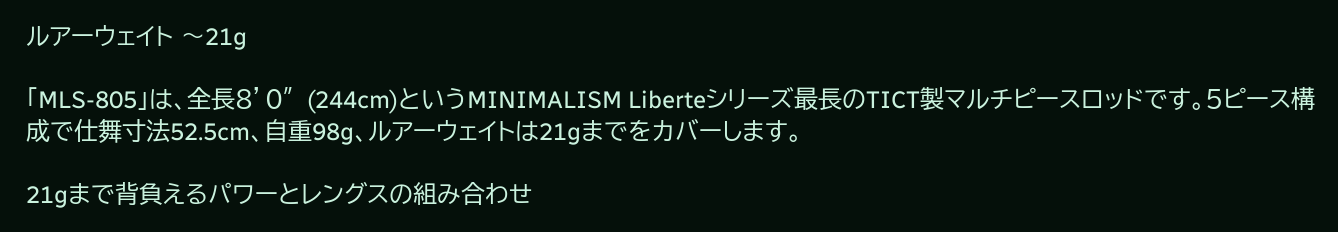ルアーウェイト 〜21g

「MLS-805」は、全長8’0″(244cm)というMINIMALISM Liberteシリーズ最長のTICT製マルチピースロッドです。5ピース構成で仕舞寸法52.5cm、自重98g、ルアーウェイトは21gまでをカバーします。

21gまで背負えるパワーとレングスの組み合わせ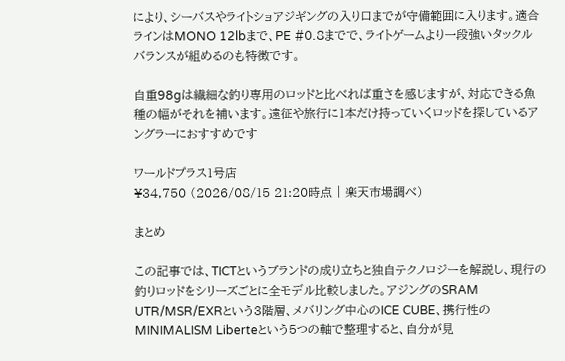により、シーバスやライトショアジギングの入り口までが守備範囲に入ります。適合ラインはMONO 12lbまで、PE #0.8までで、ライトゲームより一段強いタックルバランスが組めるのも特徴です。

自重98gは繊細な釣り専用のロッドと比べれば重さを感じますが、対応できる魚種の幅がそれを補います。遠征や旅行に1本だけ持っていくロッドを探しているアングラーにおすすめです

ワールドプラス1号店
¥34,750 (2026/08/15 21:20時点 | 楽天市場調べ)

まとめ

この記事では、TICTというブランドの成り立ちと独自テクノロジーを解説し、現行の釣りロッドをシリーズごとに全モデル比較しました。アジングのSRAM UTR/MSR/EXRという3階層、メバリング中心のICE CUBE、携行性のMINIMALISM Liberteという5つの軸で整理すると、自分が見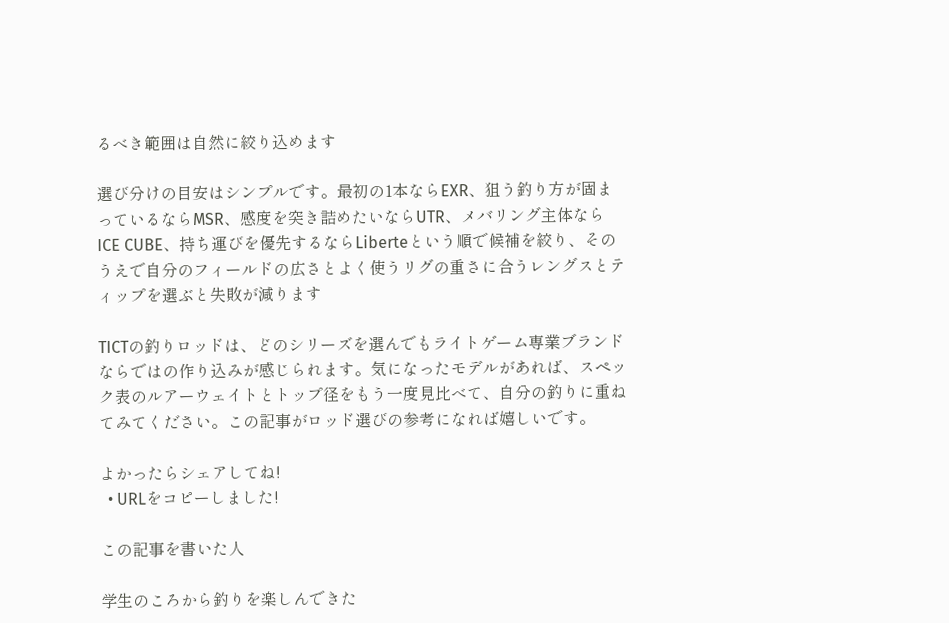るべき範囲は自然に絞り込めます

選び分けの目安はシンプルです。最初の1本ならEXR、狙う釣り方が固まっているならMSR、感度を突き詰めたいならUTR、メバリング主体ならICE CUBE、持ち運びを優先するならLiberteという順で候補を絞り、そのうえで自分のフィールドの広さとよく使うリグの重さに合うレングスとティップを選ぶと失敗が減ります

TICTの釣りロッドは、どのシリーズを選んでもライトゲーム専業ブランドならではの作り込みが感じられます。気になったモデルがあれば、スペック表のルアーウェイトとトップ径をもう一度見比べて、自分の釣りに重ねてみてください。この記事がロッド選びの参考になれば嬉しいです。

よかったらシェアしてね!
  • URLをコピーしました!

この記事を書いた人

学生のころから釣りを楽しんできた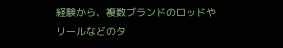経験から、複数ブランドのロッドやリールなどのタ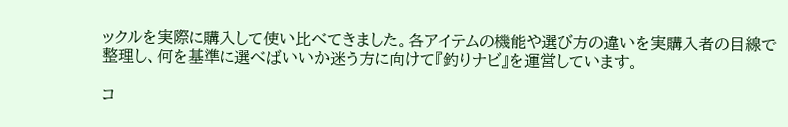ックルを実際に購入して使い比べてきました。各アイテムの機能や選び方の違いを実購入者の目線で整理し、何を基準に選べばいいか迷う方に向けて『釣りナビ』を運営しています。

コ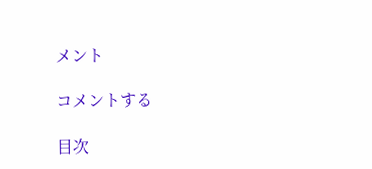メント

コメントする

目次